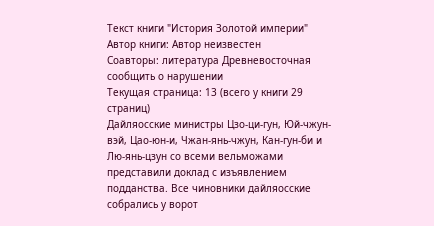Текст книги "История Золотой империи"
Автор книги: Автор неизвестен
Соавторы: литература Древневосточная
сообщить о нарушении
Текущая страница: 13 (всего у книги 29 страниц)
Дайляосские министры Цзо-ци-гун, Юй-чжун-вэй, Цао-юн-и, Чжан-янь-чжун, Кан-гун-би и Лю-янь-цзун со всеми вельможами представили доклад с изъявлением подданства. Все чиновники дайляосские собрались у ворот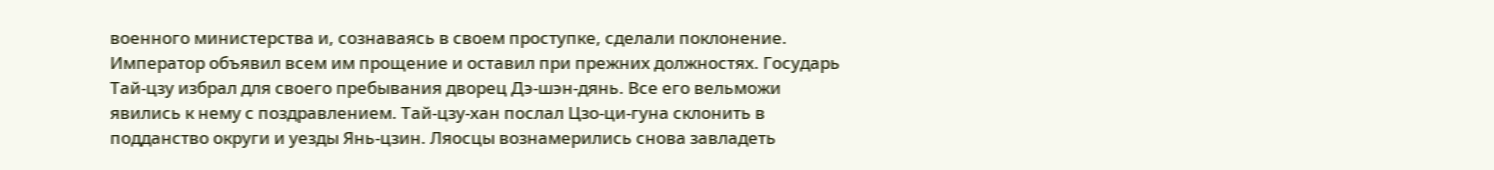военного министерства и, сознаваясь в своем проступке, сделали поклонение. Император объявил всем им прощение и оставил при прежних должностях. Государь Тай-цзу избрал для своего пребывания дворец Дэ-шэн-дянь. Все его вельможи явились к нему с поздравлением. Тай-цзу-хан послал Цзо-ци-гуна склонить в подданство округи и уезды Янь-цзин. Ляосцы вознамерились снова завладеть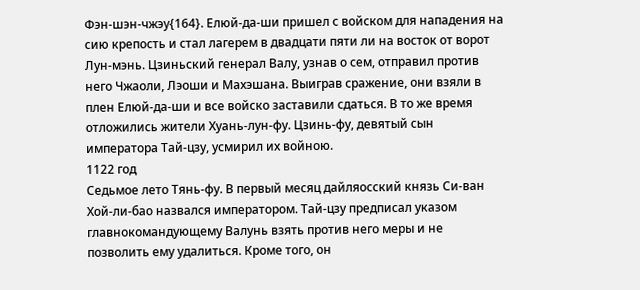Фэн-шэн-чжэу{164}. Елюй-да-ши пришел с войском для нападения на сию крепость и стал лагерем в двадцати пяти ли на восток от ворот Лун-мэнь. Цзиньский генерал Валу, узнав о сем, отправил против него Чжаоли, Лэоши и Махэшана. Выиграв сражение, они взяли в плен Елюй-да-ши и все войско заставили сдаться. В то же время отложились жители Хуань-лун-фу. Цзинь-фу, девятый сын императора Тай-цзу, усмирил их войною.
1122 год
Седьмое лето Тянь-фу. В первый месяц дайляосский князь Си-ван Хой-ли-бао назвался императором. Тай-цзу предписал указом главнокомандующему Валунь взять против него меры и не позволить ему удалиться. Кроме того, он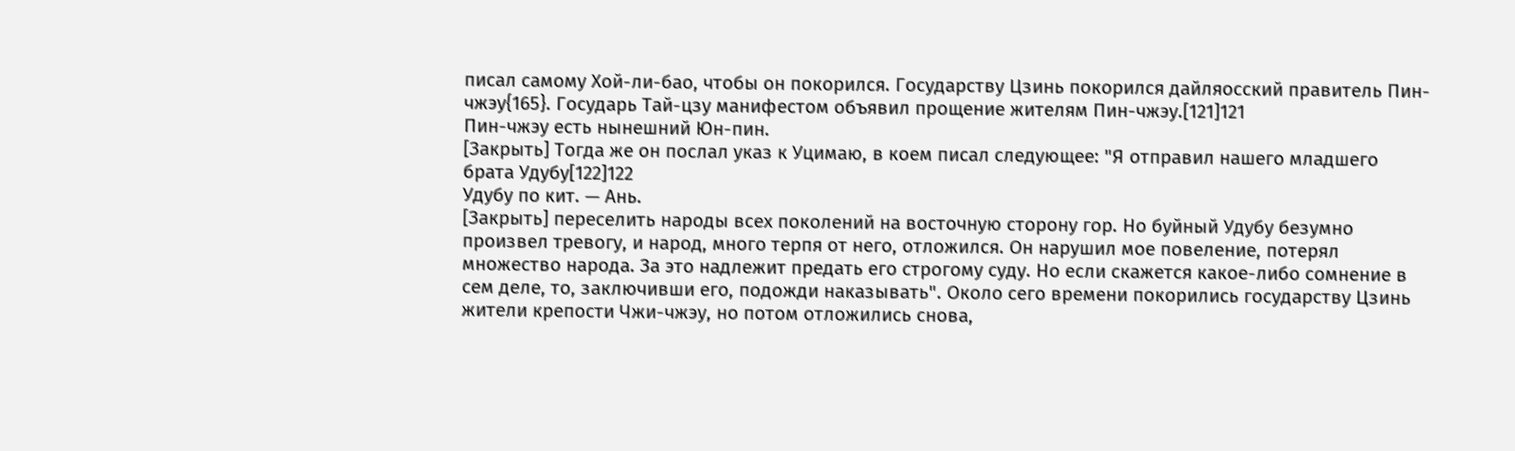писал самому Хой-ли-бао, чтобы он покорился. Государству Цзинь покорился дайляосский правитель Пин-чжэу{165}. Государь Тай-цзу манифестом объявил прощение жителям Пин-чжэу.[121]121
Пин-чжэу есть нынешний Юн-пин.
[Закрыть] Тогда же он послал указ к Уцимаю, в коем писал следующее: "Я отправил нашего младшего брата Удубу[122]122
Удубу по кит. — Ань.
[Закрыть] переселить народы всех поколений на восточную сторону гор. Но буйный Удубу безумно произвел тревогу, и народ, много терпя от него, отложился. Он нарушил мое повеление, потерял множество народа. За это надлежит предать его строгому суду. Но если скажется какое-либо сомнение в сем деле, то, заключивши его, подожди наказывать". Около сего времени покорились государству Цзинь жители крепости Чжи-чжэу, но потом отложились снова,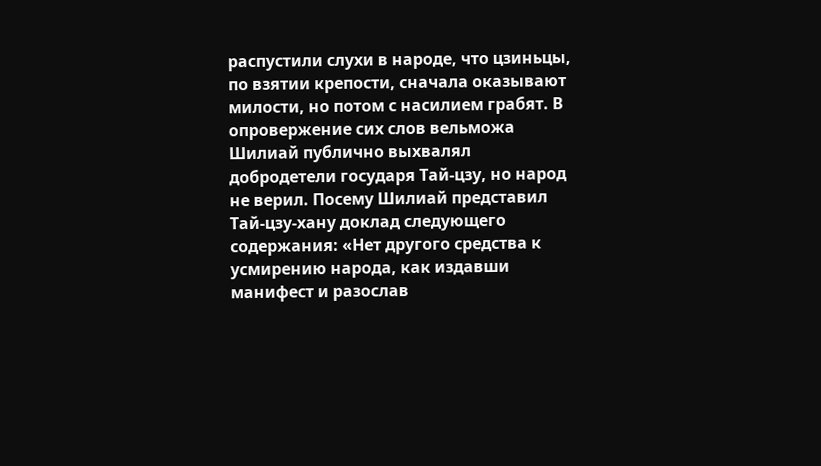распустили слухи в народе, что цзиньцы, по взятии крепости, сначала оказывают милости, но потом с насилием грабят. В опровержение сих слов вельможа Шилиай публично выхвалял добродетели государя Тай-цзу, но народ не верил. Посему Шилиай представил Тай-цзу-хану доклад следующего содержания: «Нет другого средства к усмирению народа, как издавши манифест и разослав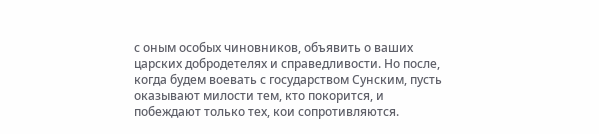с оным особых чиновников, объявить о ваших царских добродетелях и справедливости. Но после, когда будем воевать с государством Сунским, пусть оказывают милости тем, кто покорится, и побеждают только тех, кои сопротивляются.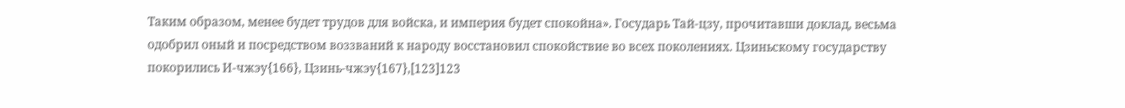Таким образом, менее будет трудов для войска, и империя будет спокойна». Государь Тай-цзу, прочитавши доклад, весьма одобрил оный и посредством воззваний к народу восстановил спокойствие во всех поколениях. Цзиньскому государству покорились И-чжэу{166}, Цзинь-чжэу{167},[123]123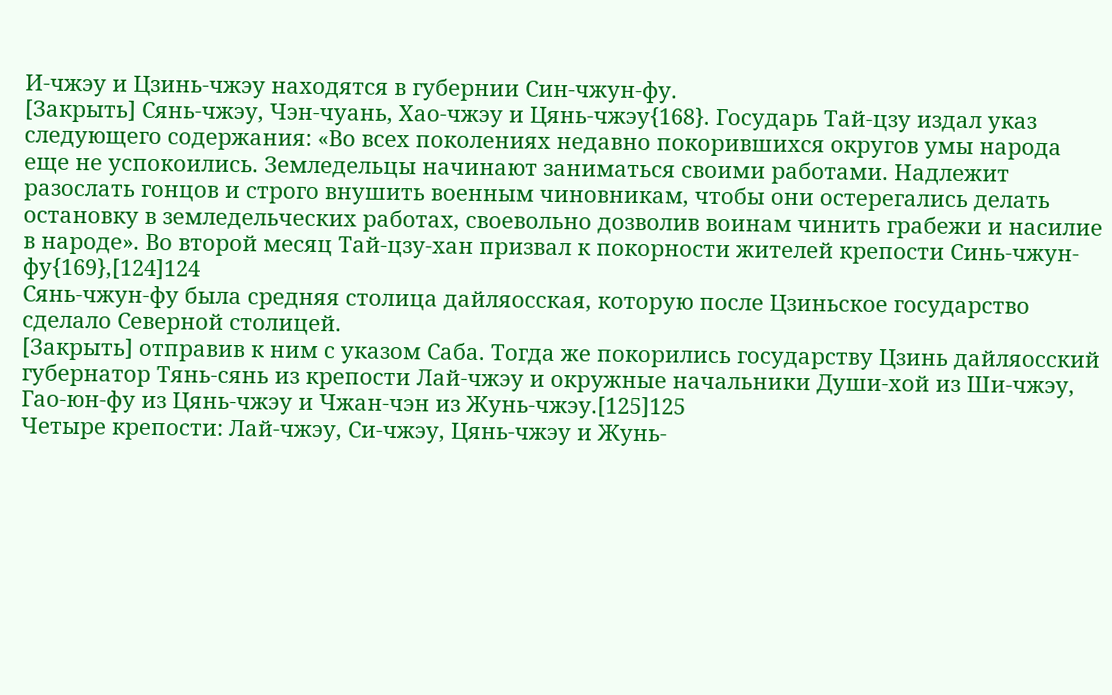И-чжэу и Цзинь-чжэу находятся в губернии Син-чжун-фу.
[Закрыть] Сянь-чжэу, Чэн-чуань, Хао-чжэу и Цянь-чжэу{168}. Государь Тай-цзу издал указ следующего содержания: «Во всех поколениях недавно покорившихся округов умы народа еще не успокоились. Земледельцы начинают заниматься своими работами. Надлежит разослать гонцов и строго внушить военным чиновникам, чтобы они остерегались делать остановку в земледельческих работах, своевольно дозволив воинам чинить грабежи и насилие в народе». Во второй месяц Тай-цзу-хан призвал к покорности жителей крепости Синь-чжун-фу{169},[124]124
Сянь-чжун-фу была средняя столица дайляосская, которую после Цзиньское государство сделало Северной столицей.
[Закрыть] отправив к ним с указом Саба. Тогда же покорились государству Цзинь дайляосский губернатор Тянь-сянь из крепости Лай-чжэу и окружные начальники Души-хой из Ши-чжэу, Гао-юн-фу из Цянь-чжэу и Чжан-чэн из Жунь-чжэу.[125]125
Четыре крепости: Лай-чжэу, Си-чжэу, Цянь-чжэу и Жунь-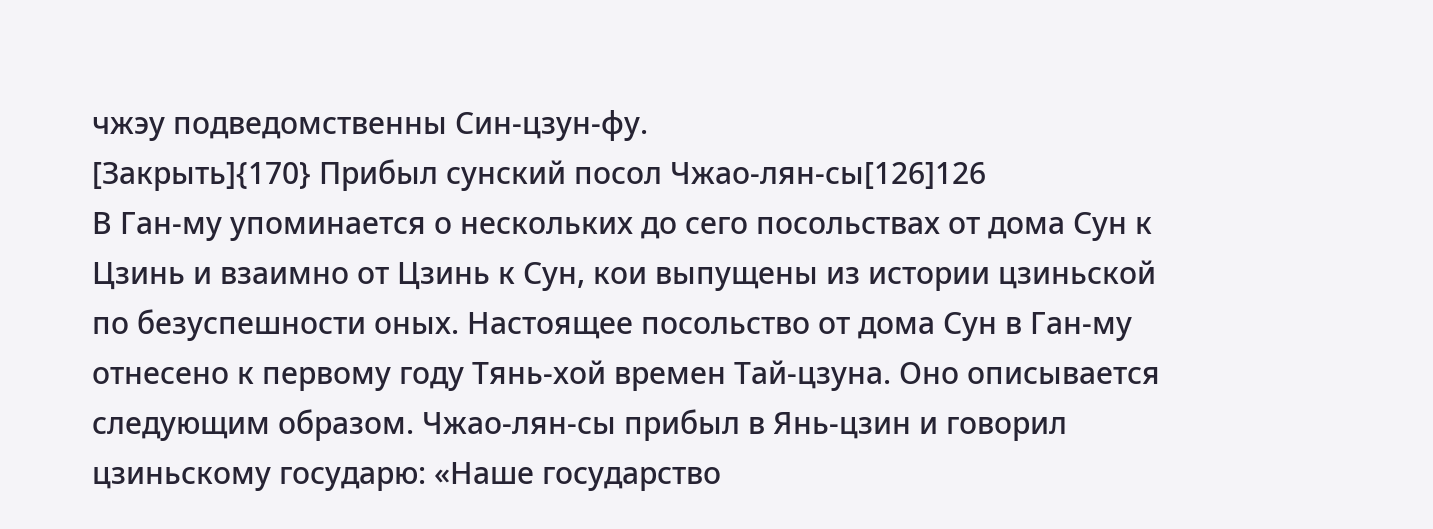чжэу подведомственны Син-цзун-фу.
[Закрыть]{170} Прибыл сунский посол Чжао-лян-сы[126]126
В Ган-му упоминается о нескольких до сего посольствах от дома Сун к Цзинь и взаимно от Цзинь к Сун, кои выпущены из истории цзиньской по безуспешности оных. Настоящее посольство от дома Сун в Ган-му отнесено к первому году Тянь-хой времен Тай-цзуна. Оно описывается следующим образом. Чжао-лян-сы прибыл в Янь-цзин и говорил цзиньскому государю: «Наше государство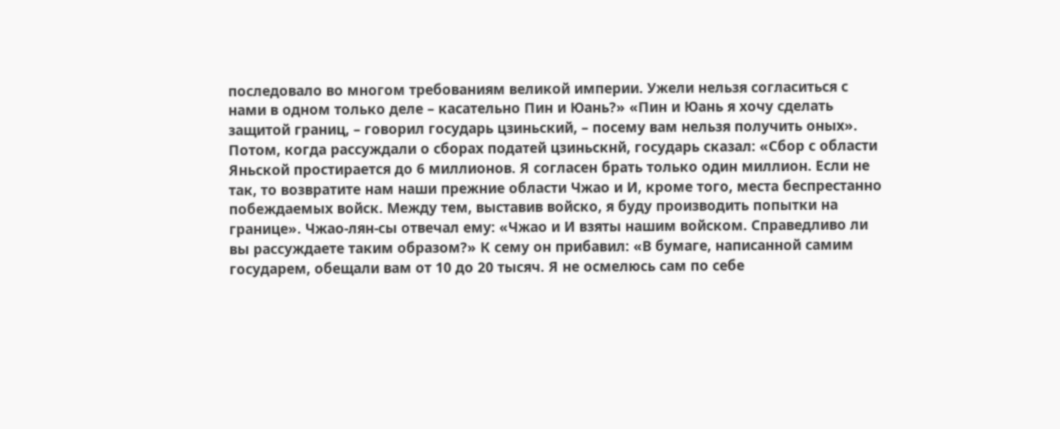последовало во многом требованиям великой империи. Ужели нельзя согласиться с нами в одном только деле – касательно Пин и Юань?» «Пин и Юань я хочу сделать защитой границ, – говорил государь цзиньский, – посему вам нельзя получить оных». Потом, когда рассуждали о сборах податей цзиньскнй, государь сказал: «Сбор с области Яньской простирается до 6 миллионов. Я согласен брать только один миллион. Если не так, то возвратите нам наши прежние области Чжао и И, кроме того, места беспрестанно побеждаемых войск. Между тем, выставив войско, я буду производить попытки на границе». Чжао-лян-сы отвечал ему: «Чжао и И взяты нашим войском. Справедливо ли вы рассуждаете таким образом?» К сему он прибавил: «В бумаге, написанной самим государем, обещали вам от 10 до 20 тысяч. Я не осмелюсь сам по себе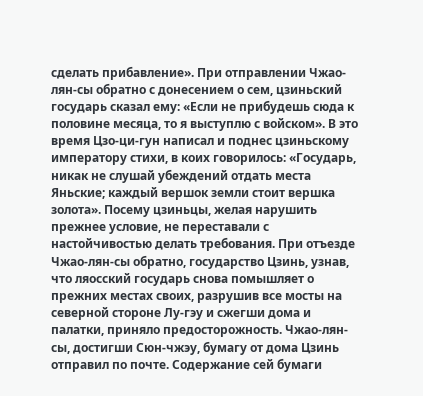сделать прибавление». При отправлении Чжао-лян-сы обратно с донесением о сем, цзиньский государь сказал ему: «Если не прибудешь сюда к половине месяца, то я выступлю с войском». В это время Цзо-ци-гун написал и поднес цзиньскому императору стихи, в коих говорилось: «Государь, никак не слушай убеждений отдать места Яньские; каждый вершок земли стоит вершка золота». Посему цзиньцы, желая нарушить прежнее условие, не переставали с настойчивостью делать требования. При отъезде Чжао-лян-сы обратно, государство Цзинь, узнав, что ляосский государь снова помышляет о прежних местах своих, разрушив все мосты на северной стороне Лу-гэу и сжегши дома и палатки, приняло предосторожность. Чжао-лян-сы, достигши Сюн-чжэу, бумагу от дома Цзинь отправил по почте. Содержание сей бумаги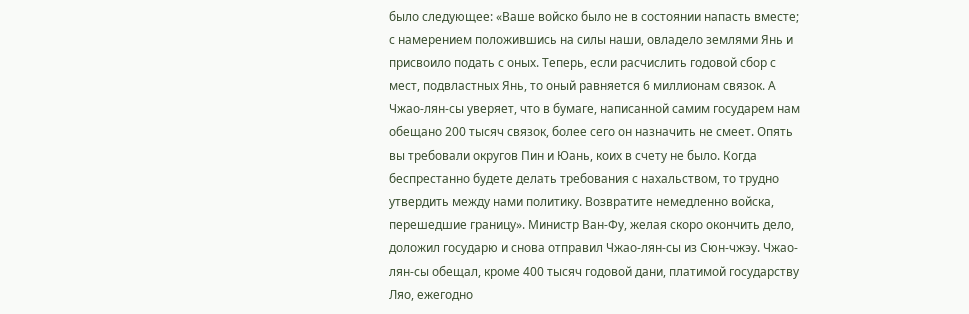было следующее: «Ваше войско было не в состоянии напасть вместе; с намерением положившись на силы наши, овладело землями Янь и присвоило подать с оных. Теперь, если расчислить годовой сбор с мест, подвластных Янь, то оный равняется 6 миллионам связок. А Чжао-лян-сы уверяет, что в бумаге, написанной самим государем нам обещано 200 тысяч связок, более сего он назначить не смеет. Опять вы требовали округов Пин и Юань, коих в счету не было. Когда беспрестанно будете делать требования с нахальством, то трудно утвердить между нами политику. Возвратите немедленно войска, перешедшие границу». Министр Ван-Фу, желая скоро окончить дело, доложил государю и снова отправил Чжао-лян-сы из Сюн-чжэу. Чжао-лян-сы обещал, кроме 400 тысяч годовой дани, платимой государству Ляо, ежегодно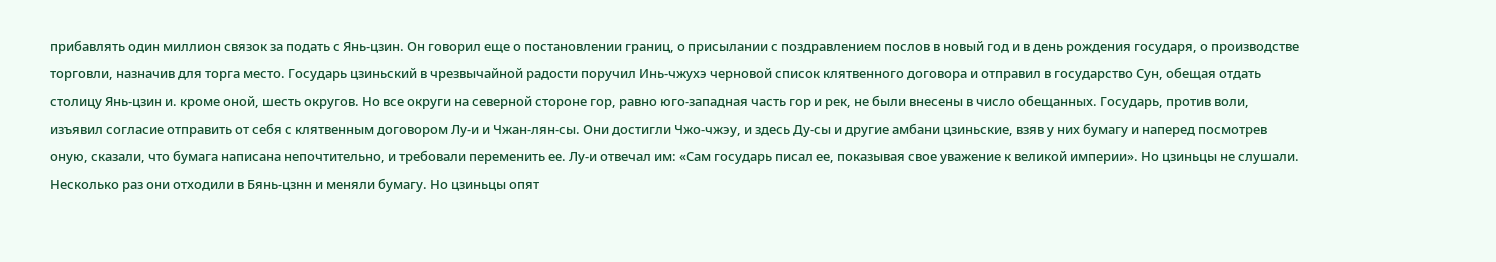прибавлять один миллион связок за подать с Янь-цзин. Он говорил еще о постановлении границ, о присылании с поздравлением послов в новый год и в день рождения государя, о производстве торговли, назначив для торга место. Государь цзиньский в чрезвычайной радости поручил Инь-чжухэ черновой список клятвенного договора и отправил в государство Сун, обещая отдать столицу Янь-цзин и. кроме оной, шесть округов. Но все округи на северной стороне гор, равно юго-западная часть гор и рек, не были внесены в число обещанных. Государь, против воли, изъявил согласие отправить от себя с клятвенным договором Лу-и и Чжан-лян-сы. Они достигли Чжо-чжэу, и здесь Ду-сы и другие амбани цзиньские, взяв у них бумагу и наперед посмотрев оную, сказали, что бумага написана непочтительно, и требовали переменить ее. Лу-и отвечал им: «Сам государь писал ее, показывая свое уважение к великой империи». Но цзиньцы не слушали. Несколько раз они отходили в Бянь-цзнн и меняли бумагу. Но цзиньцы опят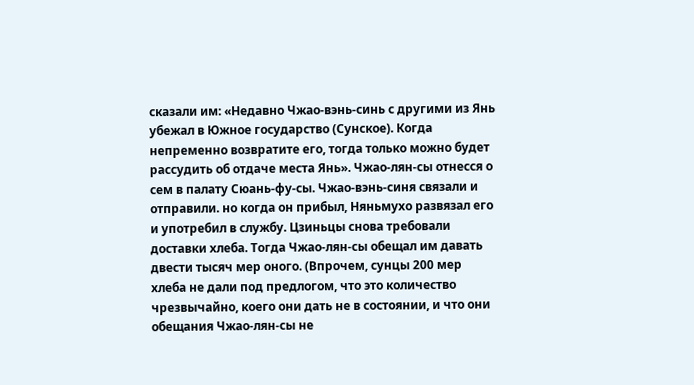сказали им: «Недавно Чжао-вэнь-синь с другими из Янь убежал в Южное государство (Сунское). Когда непременно возвратите его, тогда только можно будет рассудить об отдаче места Янь». Чжао-лян-сы отнесся о сем в палату Сюань-фу-сы. Чжао-вэнь-синя связали и отправили. но когда он прибыл, Няньмухо развязал его и употребил в службу. Цзиньцы снова требовали доставки хлеба. Тогда Чжао-лян-сы обещал им давать двести тысяч мер оного. (Впрочем, сунцы 200 мер хлеба не дали под предлогом, что это количество чрезвычайно, коего они дать не в состоянии, и что они обещания Чжао-лян-сы не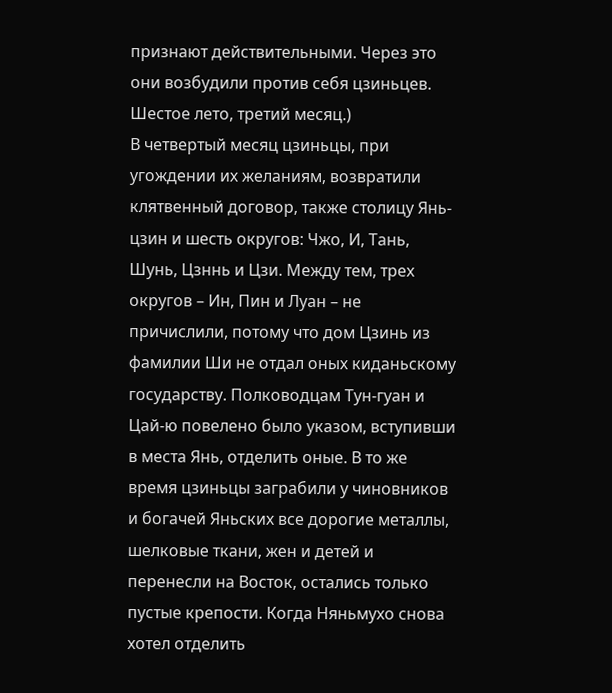признают действительными. Через это они возбудили против себя цзиньцев. Шестое лето, третий месяц.)
В четвертый месяц цзиньцы, при угождении их желаниям, возвратили клятвенный договор, также столицу Янь-цзин и шесть округов: Чжо, И, Тань, Шунь, Цзннь и Цзи. Между тем, трех округов – Ин, Пин и Луан – не причислили, потому что дом Цзинь из фамилии Ши не отдал оных киданьскому государству. Полководцам Тун-гуан и Цай-ю повелено было указом, вступивши в места Янь, отделить оные. В то же время цзиньцы заграбили у чиновников и богачей Яньских все дорогие металлы, шелковые ткани, жен и детей и перенесли на Восток, остались только пустые крепости. Когда Няньмухо снова хотел отделить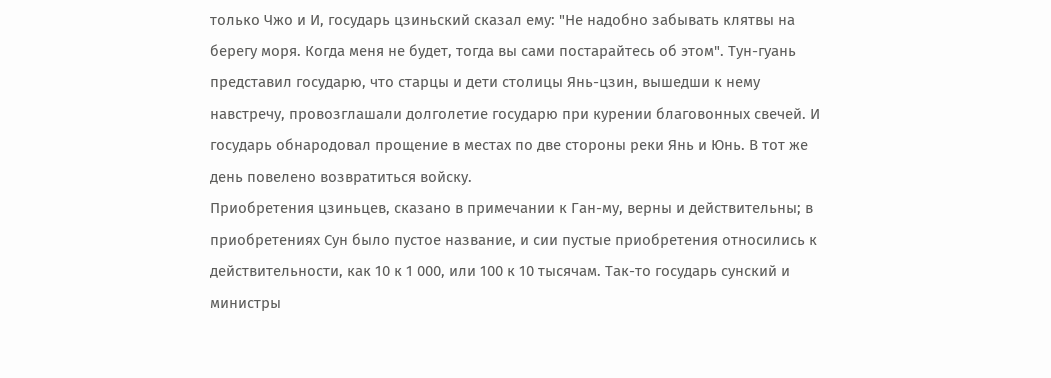только Чжо и И, государь цзиньский сказал ему: "Не надобно забывать клятвы на берегу моря. Когда меня не будет, тогда вы сами постарайтесь об этом". Тун-гуань представил государю, что старцы и дети столицы Янь-цзин, вышедши к нему навстречу, провозглашали долголетие государю при курении благовонных свечей. И государь обнародовал прощение в местах по две стороны реки Янь и Юнь. В тот же день повелено возвратиться войску.
Приобретения цзиньцев, сказано в примечании к Ган-му, верны и действительны; в приобретениях Сун было пустое название, и сии пустые приобретения относились к действительности, как 10 к 1 000, или 100 к 10 тысячам. Так-то государь сунский и министры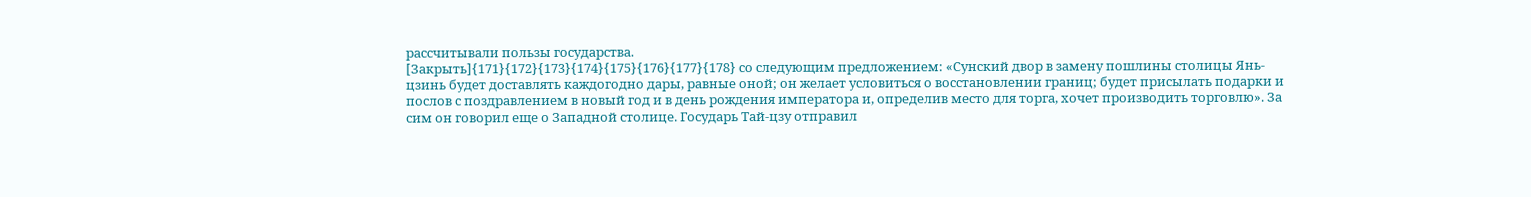рассчитывали пользы государства.
[Закрыть]{171}{172}{173}{174}{175}{176}{177}{178} со следующим предложением: «Сунский двор в замену пошлины столицы Янь-цзинь будет доставлять каждогодно дары, равные оной; он желает условиться о восстановлении границ; будет присылать подарки и послов с поздравлением в новый год и в день рождения императора и, определив место для торга, хочет производить торговлю». За сим он говорил еще о Западной столице. Государь Тай-цзу отправил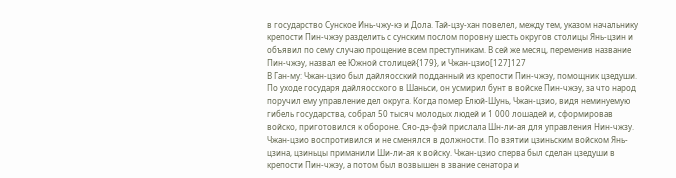в государство Сунское Инь-чжу-кэ и Дола. Тай-цзу-хан повелел, между тем, указом начальнику крепости Пин-чжэу разделить с сунским послом поровну шесть округов столицы Янь-цзин и объявил по сему случаю прощение всем преступникам. В сей же месяц, переменив название Пин-чжэу, назвал ее Южной столицей{179}, и Чжан-цзио[127]127
В Ган-му: Чжан-цзио был дайляосский подданный из крепости Пин-чжэу, помощник цзедуши. По уходе государя дайляосского в Шаньси, он усмирил бунт в войске Пин-чжэу, за что народ поручил ему управление дел округа. Когда помер Елюй-Шунь, Чжан-цзио, видя неминуемую гибель государства, собрал 50 тысяч молодых людей и 1 000 лошадей и, сформировав войско, приготовился к обороне. Сяо-дэ-фэй прислала Шн-ли-ая для управления Нин-чжзу. Чжан-цзио воспротивился и не сменялся в должности. По взятии цзиньским войском Янь-цзина, цзиньцы приманили Ши-ли-ая к войску. Чжан-цзио сперва был сделан цзедуши в крепости Пин-чжэу, а потом был возвышен в звание сенатора и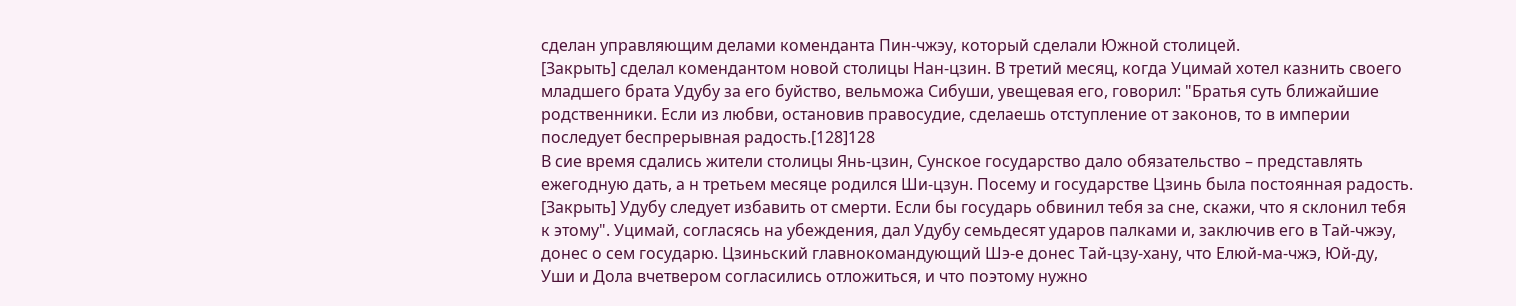сделан управляющим делами коменданта Пин-чжэу, который сделали Южной столицей.
[Закрыть] сделал комендантом новой столицы Нан-цзин. В третий месяц, когда Уцимай хотел казнить своего младшего брата Удубу за его буйство, вельможа Сибуши, увещевая его, говорил: "Братья суть ближайшие родственники. Если из любви, остановив правосудие, сделаешь отступление от законов, то в империи последует беспрерывная радость.[128]128
В сие время сдались жители столицы Янь-цзин, Сунское государство дало обязательство – представлять ежегодную дать, а н третьем месяце родился Ши-цзун. Посему и государстве Цзинь была постоянная радость.
[Закрыть] Удубу следует избавить от смерти. Если бы государь обвинил тебя за сне, скажи, что я склонил тебя к этому". Уцимай, согласясь на убеждения, дал Удубу семьдесят ударов палками и, заключив его в Тай-чжэу, донес о сем государю. Цзиньский главнокомандующий Шэ-е донес Тай-цзу-хану, что Елюй-ма-чжэ, Юй-ду, Уши и Дола вчетвером согласились отложиться, и что поэтому нужно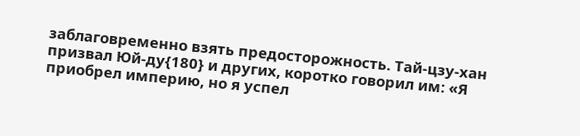заблаговременно взять предосторожность. Тай-цзу-хан призвал Юй-ду{180} и других, коротко говорил им: «Я приобрел империю, но я успел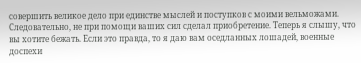совершить великое дело при единстве мыслей и поступков с моими вельможами. Следовательно, не при помощи ваших сил сделал приобретение. Теперь я слышу, что вы хотите бежать. Если это правда, то я даю вам оседланных лошадей, военные доспехи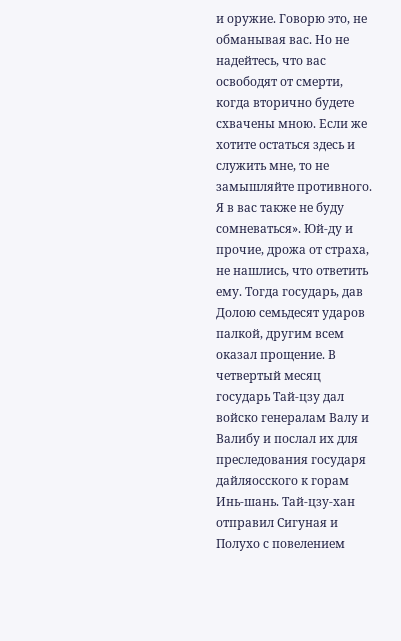и оружие. Говорю это, не обманывая вас. Но не надейтесь, что вас освободят от смерти, когда вторично будете схвачены мною. Если же хотите остаться здесь и служить мне, то не замышляйте противного. Я в вас также не буду сомневаться». Юй-ду и прочие, дрожа от страха, не нашлись, что ответить ему. Тогда государь, дав Долою семьдесят ударов палкой, другим всем оказал прощение. В четвертый месяц государь Тай-цзу дал войско генералам Валу и Валибу и послал их для преследования государя дайляосского к горам Инь-шань. Тай-цзу-хан отправил Сигуная и Полухо с повелением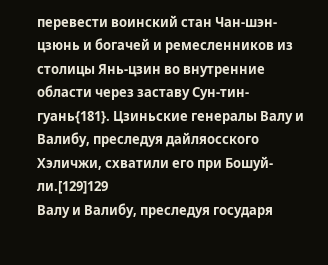перевести воинский стан Чан-шэн-цзюнь и богачей и ремесленников из столицы Янь-цзин во внутренние области через заставу Сун-тин-гуань{181}. Цзиньские генералы Валу и Валибу, преследуя дайляосского Хэличжи, схватили его при Бошуй-ли.[129]129
Валу и Валибу, преследуя государя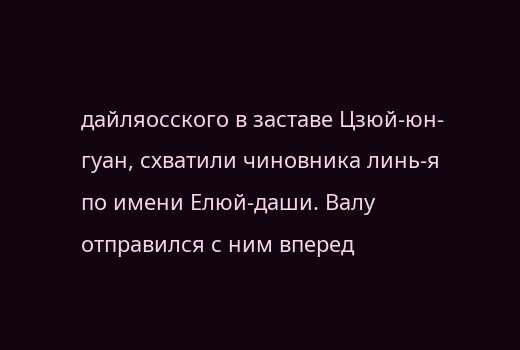дайляосского в заставе Цзюй-юн-гуан, схватили чиновника линь-я по имени Елюй-даши. Валу отправился с ним вперед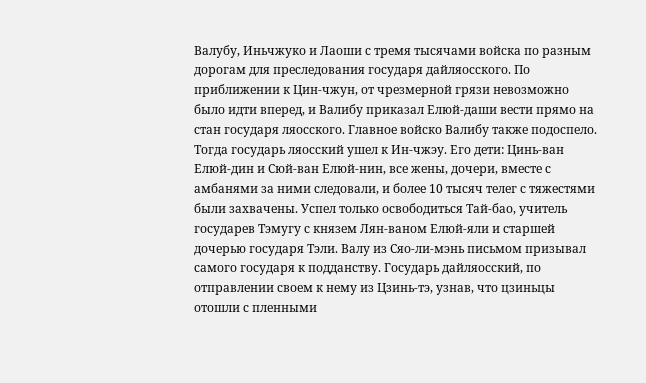Валубу, Иньчжуко и Лаоши с тремя тысячами войска по разным дорогам для преследования государя дайляосского. По приближении к Цин-чжун, от чрезмерной грязи невозможно было идти вперед, и Валибу приказал Елюй-даши вести прямо на стан государя ляосского. Главное войско Валибу также подоспело. Тогда государь ляосский ушел к Ин-чжэу. Его дети: Цинь-ван Елюй-дин и Сюй-ван Елюй-нин, все жены, дочери, вместе с амбанями за ними следовали, и более 10 тысяч телег с тяжестями были захвачены. Успел только освободиться Тай-бао, учитель государев Тэмугу с князем Лян-ваном Елюй-яли и старшей дочерью государя Тэли. Валу из Сяо-ли-мэнь письмом призывал самого государя к подданству. Государь дайляосский, по отправлении своем к нему из Цзинь-тэ, узнав, что цзиньцы отошли с пленными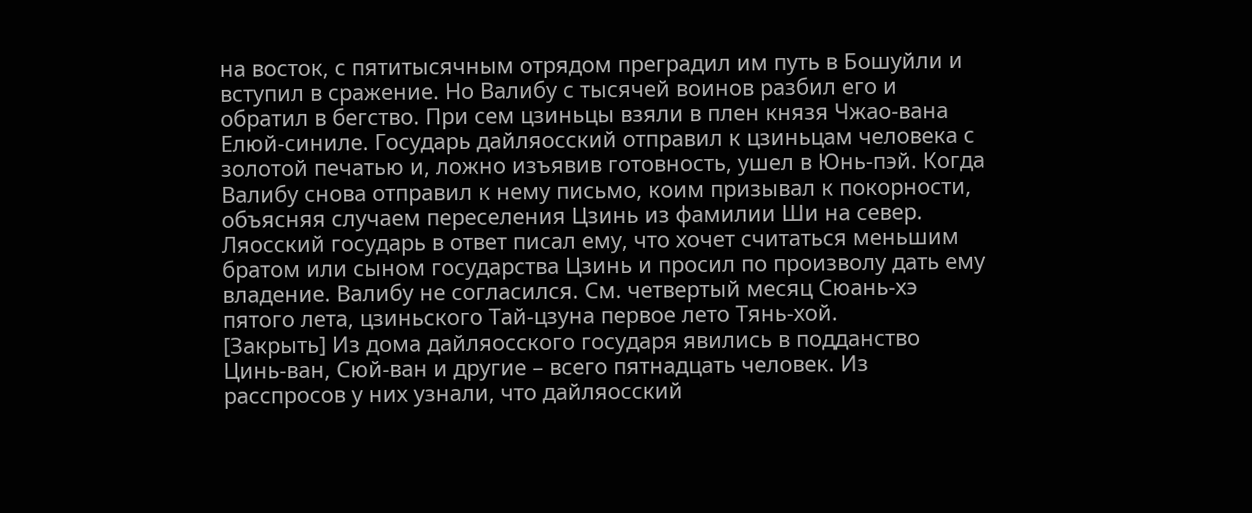на восток, с пятитысячным отрядом преградил им путь в Бошуйли и вступил в сражение. Но Валибу с тысячей воинов разбил его и обратил в бегство. При сем цзиньцы взяли в плен князя Чжао-вана Елюй-синиле. Государь дайляосский отправил к цзиньцам человека с золотой печатью и, ложно изъявив готовность, ушел в Юнь-пэй. Когда Валибу снова отправил к нему письмо, коим призывал к покорности, объясняя случаем переселения Цзинь из фамилии Ши на север. Ляосский государь в ответ писал ему, что хочет считаться меньшим братом или сыном государства Цзинь и просил по произволу дать ему владение. Валибу не согласился. См. четвертый месяц Сюань-хэ пятого лета, цзиньского Тай-цзуна первое лето Тянь-хой.
[Закрыть] Из дома дайляосского государя явились в подданство Цинь-ван, Сюй-ван и другие – всего пятнадцать человек. Из расспросов у них узнали, что дайляосский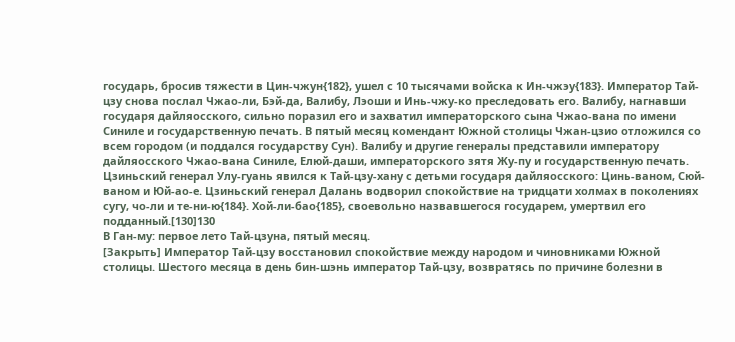государь, бросив тяжести в Цин-чжун{182}, ушел с 10 тысячами войска к Ин-чжэу{183}. Император Тай-цзу снова послал Чжао-ли, Бэй-да, Валибу, Лэоши и Инь-чжу-ко преследовать его. Валибу, нагнавши государя дайляосского, сильно поразил его и захватил императорского сына Чжао-вана по имени Синиле и государственную печать. В пятый месяц комендант Южной столицы Чжан-цзио отложился со всем городом (и поддался государству Сун). Валибу и другие генералы представили императору дайляосского Чжао-вана Синиле, Елюй-даши, императорского зятя Жу-пу и государственную печать. Цзиньский генерал Улу-гуань явился к Тай-цзу-хану с детьми государя дайляосского: Цинь-ваном, Сюй-ваном и Юй-ао-е. Цзиньский генерал Далань водворил спокойствие на тридцати холмах в поколениях сугу, чо-ли и те-ни-ю{184}. Хой-ли-бао{185}, своевольно назвавшегося государем, умертвил его подданный.[130]130
В Ган-му: первое лето Тай-цзуна, пятый месяц.
[Закрыть] Император Тай-цзу восстановил спокойствие между народом и чиновниками Южной столицы. Шестого месяца в день бин-шэнь император Тай-цзу, возвратясь по причине болезни в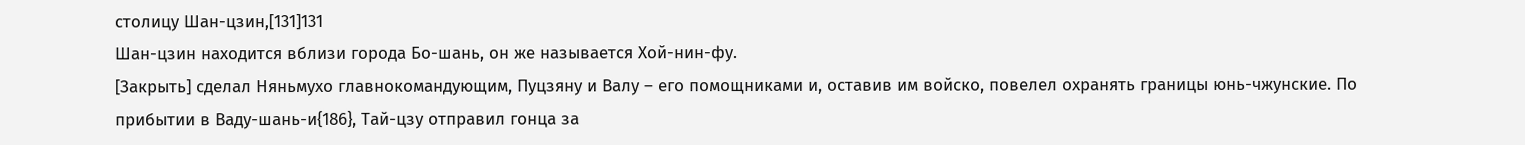столицу Шан-цзин,[131]131
Шан-цзин находится вблизи города Бо-шань, он же называется Хой-нин-фу.
[Закрыть] сделал Няньмухо главнокомандующим, Пуцзяну и Валу – его помощниками и, оставив им войско, повелел охранять границы юнь-чжунские. По прибытии в Ваду-шань-и{186}, Тай-цзу отправил гонца за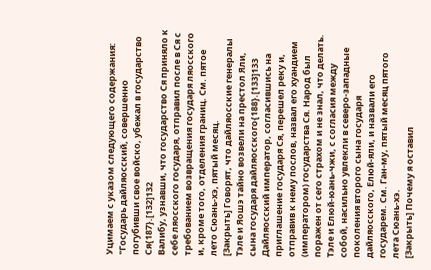Уцимаем с указом следующего содержания: "Государь дайляосский, совершенно погубивши свое войско, убежал в государство Ся{187}.[132]132
Валибу, узнавши, что государство Ся приняло к себе ляосского государя, отправил после в Ся с требованием возвращения государя ляосского и, кроме того, отделения границ. См. пятое лето Сюань-хэ, пятый месяц.
[Закрыть] Говорят, что дайляосские генералы Тэле и Яошэ тайно возвели на престол Яли, сына государя дайляосского{188}.[133]133
Дайляосский император, согласившись на приглашение государя Ся, перешел реку и, отправив к нему послов, назвал его хуандием (императором) государства Ся. Народ был поражен от сего страхом и не знал, что делать. Тэле и Елюй-юань-чжи, с согласия между собой, насильно увлекли в северо-западные поколения второго сына государя дайляосского, Елюй-яли, и назвали его государем. См. Ган-му, пятый месяц пятого лета Сюань-хэ.
[Закрыть] Почему я оставил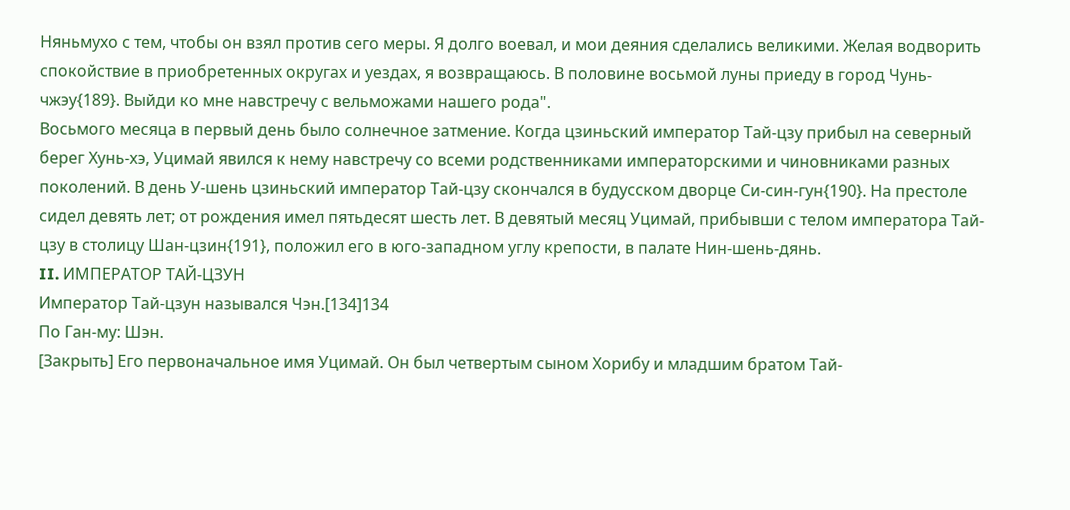Няньмухо с тем, чтобы он взял против сего меры. Я долго воевал, и мои деяния сделались великими. Желая водворить спокойствие в приобретенных округах и уездах, я возвращаюсь. В половине восьмой луны приеду в город Чунь-чжэу{189}. Выйди ко мне навстречу с вельможами нашего рода".
Восьмого месяца в первый день было солнечное затмение. Когда цзиньский император Тай-цзу прибыл на северный берег Хунь-хэ, Уцимай явился к нему навстречу со всеми родственниками императорскими и чиновниками разных поколений. В день У-шень цзиньский император Тай-цзу скончался в будусском дворце Си-син-гун{190}. На престоле сидел девять лет; от рождения имел пятьдесят шесть лет. В девятый месяц Уцимай, прибывши с телом императора Тай-цзу в столицу Шан-цзин{191}, положил его в юго-западном углу крепости, в палате Нин-шень-дянь.
II. ИМПЕРАТОР ТАЙ-ЦЗУН
Император Тай-цзун назывался Чэн.[134]134
По Ган-му: Шэн.
[Закрыть] Его первоначальное имя Уцимай. Он был четвертым сыном Хорибу и младшим братом Тай-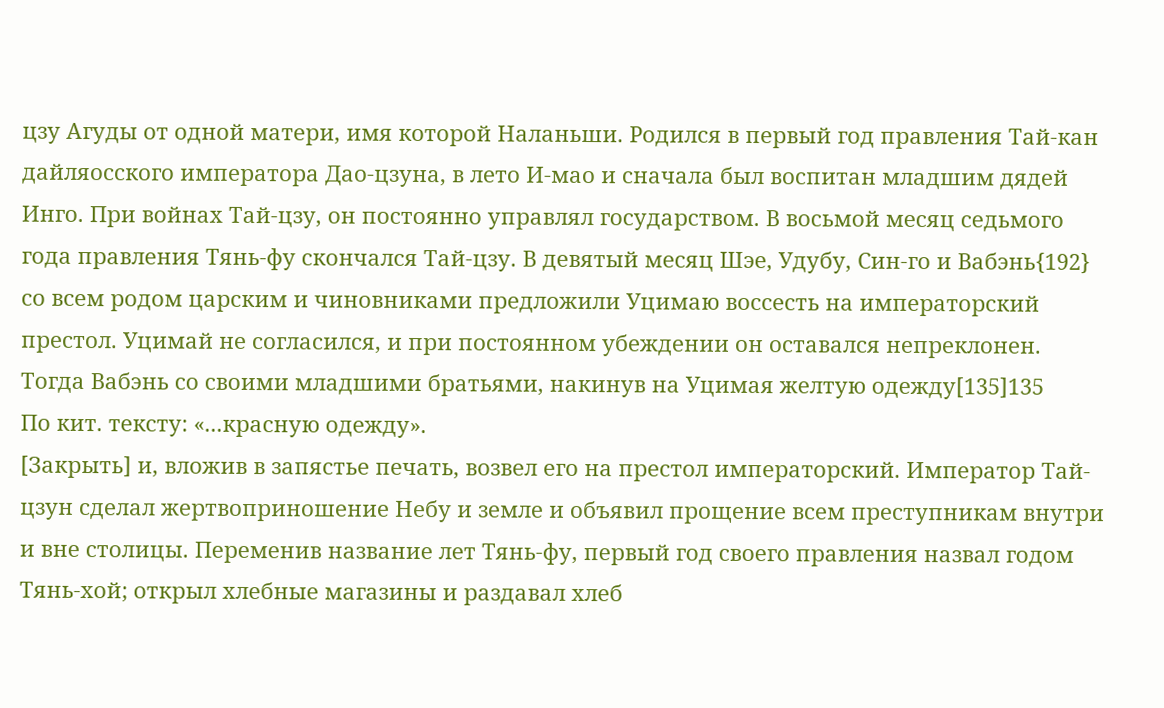цзу Агуды от одной матери, имя которой Наланьши. Родился в первый год правления Тай-кан дайляосского императора Дао-цзуна, в лето И-мао и сначала был воспитан младшим дядей Инго. При войнах Тай-цзу, он постоянно управлял государством. В восьмой месяц седьмого года правления Тянь-фу скончался Тай-цзу. В девятый месяц Шэе, Удубу, Син-го и Вабэнь{192} со всем родом царским и чиновниками предложили Уцимаю воссесть на императорский престол. Уцимай не согласился, и при постоянном убеждении он оставался непреклонен. Тогда Вабэнь со своими младшими братьями, накинув на Уцимая желтую одежду[135]135
По кит. тексту: «...красную одежду».
[Закрыть] и, вложив в запястье печать, возвел его на престол императорский. Император Тай-цзун сделал жертвоприношение Небу и земле и объявил прощение всем преступникам внутри и вне столицы. Переменив название лет Тянь-фу, первый год своего правления назвал годом Тянь-хой; открыл хлебные магазины и раздавал хлеб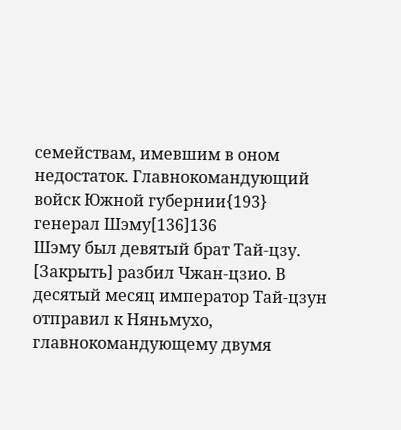семействам, имевшим в оном недостаток. Главнокомандующий войск Южной губернии{193} генерал Шэму[136]136
Шэму был девятый брат Тай-цзу.
[Закрыть] разбил Чжан-цзио. В десятый месяц император Тай-цзун отправил к Няньмухо, главнокомандующему двумя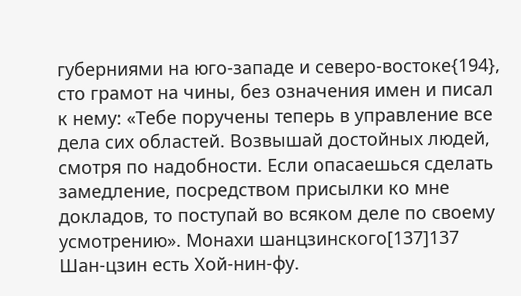губерниями на юго-западе и северо-востоке{194}, сто грамот на чины, без означения имен и писал к нему: «Тебе поручены теперь в управление все дела сих областей. Возвышай достойных людей, смотря по надобности. Если опасаешься сделать замедление, посредством присылки ко мне докладов, то поступай во всяком деле по своему усмотрению». Монахи шанцзинского[137]137
Шан-цзин есть Хой-нин-фу.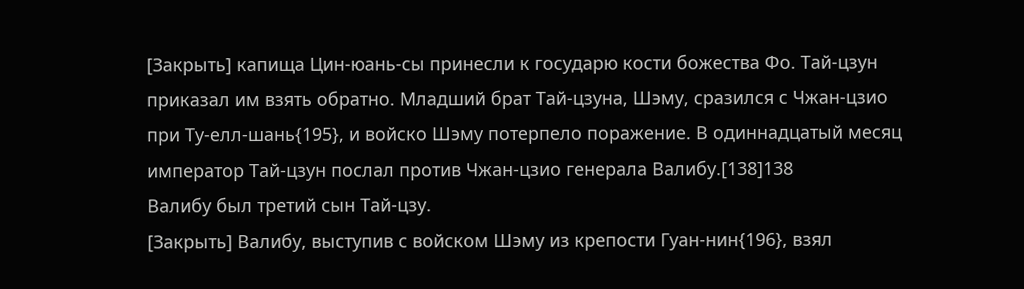[Закрыть] капища Цин-юань-сы принесли к государю кости божества Фо. Тай-цзун приказал им взять обратно. Младший брат Тай-цзуна, Шэму, сразился с Чжан-цзио при Ту-елл-шань{195}, и войско Шэму потерпело поражение. В одиннадцатый месяц император Тай-цзун послал против Чжан-цзио генерала Валибу.[138]138
Валибу был третий сын Тай-цзу.
[Закрыть] Валибу, выступив с войском Шэму из крепости Гуан-нин{196}, взял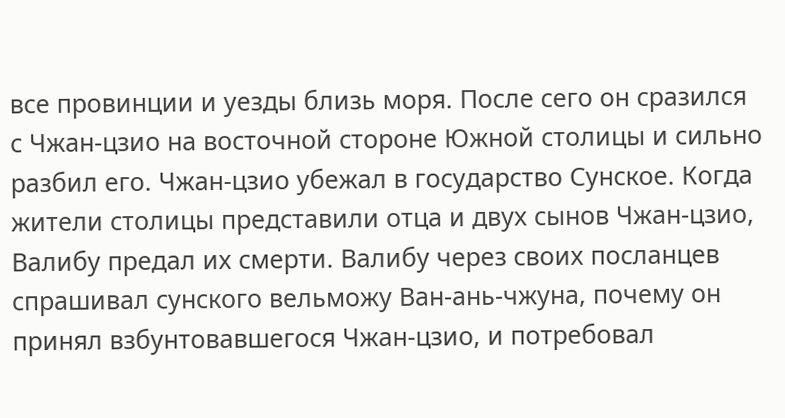все провинции и уезды близь моря. После сего он сразился с Чжан-цзио на восточной стороне Южной столицы и сильно разбил его. Чжан-цзио убежал в государство Сунское. Когда жители столицы представили отца и двух сынов Чжан-цзио, Валибу предал их смерти. Валибу через своих посланцев спрашивал сунского вельможу Ван-ань-чжуна, почему он принял взбунтовавшегося Чжан-цзио, и потребовал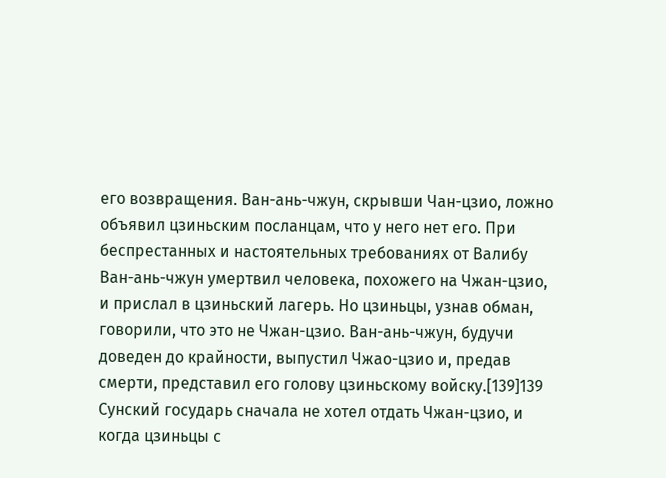его возвращения. Ван-ань-чжун, скрывши Чан-цзио, ложно объявил цзиньским посланцам, что у него нет его. При беспрестанных и настоятельных требованиях от Валибу Ван-ань-чжун умертвил человека, похожего на Чжан-цзио, и прислал в цзиньский лагерь. Но цзиньцы, узнав обман, говорили, что это не Чжан-цзио. Ван-ань-чжун, будучи доведен до крайности, выпустил Чжао-цзио и, предав смерти, представил его голову цзиньскому войску.[139]139
Сунский государь сначала не хотел отдать Чжан-цзио, и когда цзиньцы с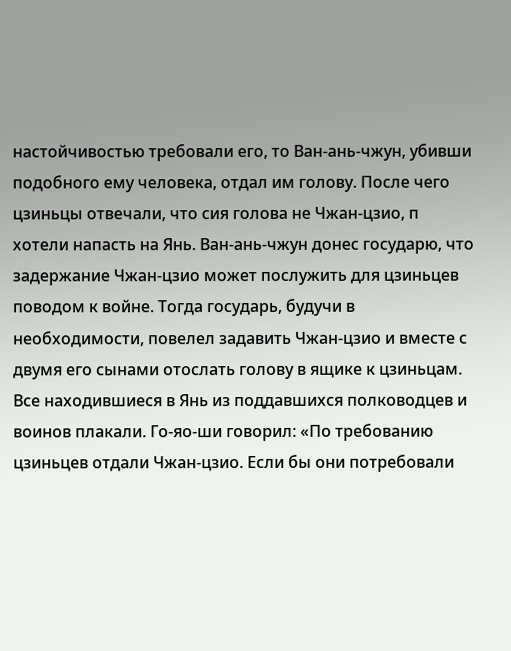настойчивостью требовали его, то Ван-ань-чжун, убивши подобного ему человека, отдал им голову. После чего цзиньцы отвечали, что сия голова не Чжан-цзио, п хотели напасть на Янь. Ван-ань-чжун донес государю, что задержание Чжан-цзио может послужить для цзиньцев поводом к войне. Тогда государь, будучи в необходимости, повелел задавить Чжан-цзио и вместе с двумя его сынами отослать голову в ящике к цзиньцам. Все находившиеся в Янь из поддавшихся полководцев и воинов плакали. Го-яо-ши говорил: «По требованию цзиньцев отдали Чжан-цзио. Если бы они потребовали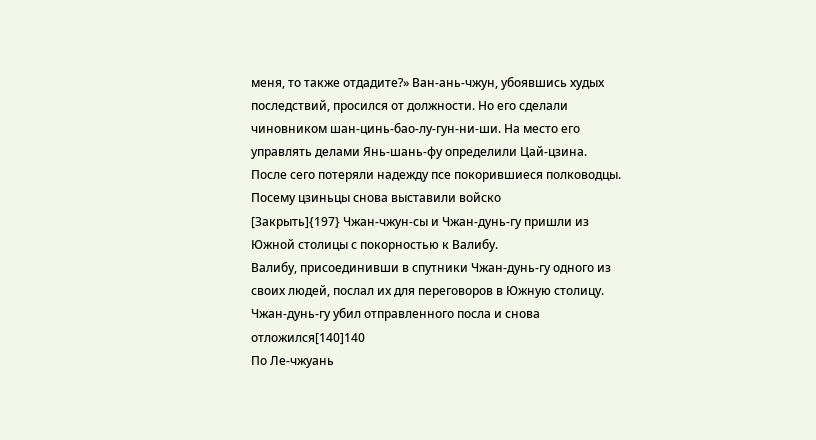меня, то также отдадите?» Ван-ань-чжун, убоявшись худых последствий, просился от должности. Но его сделали чиновником шан-цинь-бао-лу-гун-ни-ши. На место его управлять делами Янь-шань-фу определили Цай-цзина. После сего потеряли надежду псе покорившиеся полководцы. Посему цзиньцы снова выставили войско
[Закрыть]{197} Чжан-чжун-сы и Чжан-дунь-гу пришли из Южной столицы с покорностью к Валибу.
Валибу, присоединивши в спутники Чжан-дунь-гу одного из своих людей, послал их для переговоров в Южную столицу. Чжан-дунь-гу убил отправленного посла и снова отложился[140]140
По Ле-чжуань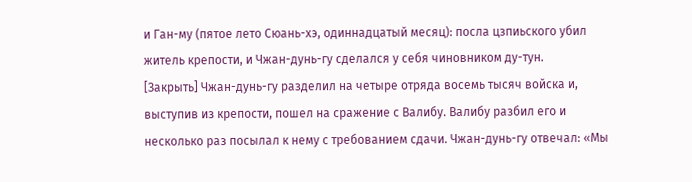и Ган-му (пятое лето Сюань-хэ, одиннадцатый месяц): посла цзпиьского убил житель крепости, и Чжан-дунь-гу сделался у себя чиновником ду-тун.
[Закрыть] Чжан-дунь-гу разделил на четыре отряда восемь тысяч войска и, выступив из крепости, пошел на сражение с Валибу. Валибу разбил его и несколько раз посылал к нему с требованием сдачи. Чжан-дунь-гу отвечал: «Мы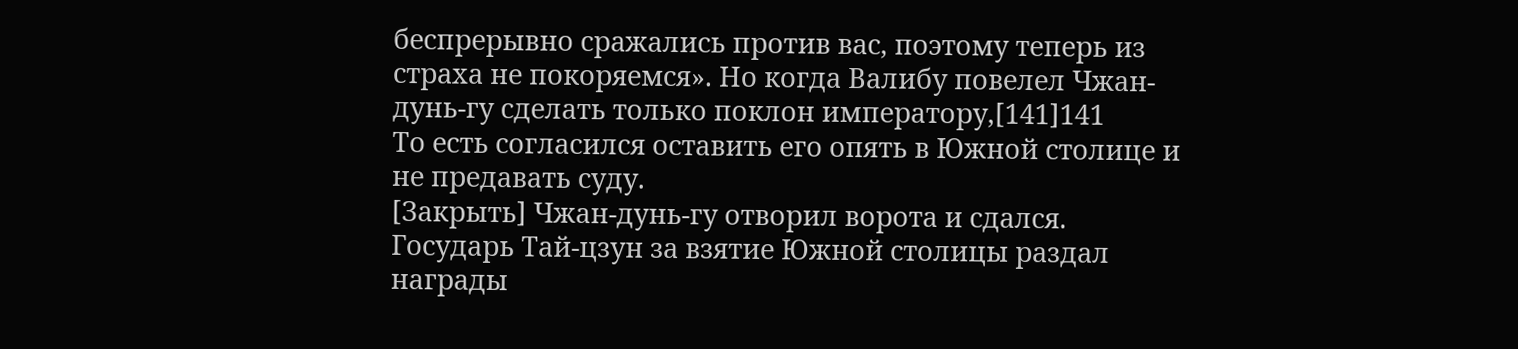беспрерывно сражались против вас, поэтому теперь из страха не покоряемся». Но когда Валибу повелел Чжан-дунь-гу сделать только поклон императору,[141]141
То есть согласился оставить его опять в Южной столице и не предавать суду.
[Закрыть] Чжан-дунь-гу отворил ворота и сдался.
Государь Тай-цзун за взятие Южной столицы раздал награды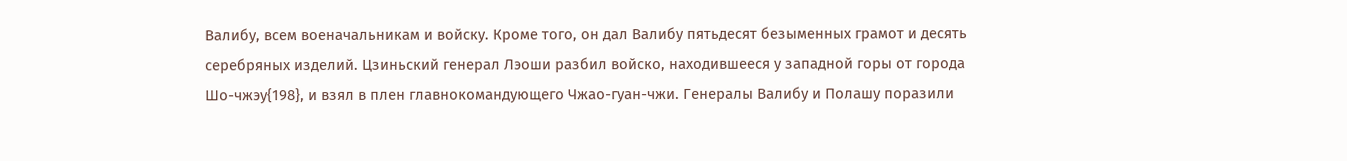Валибу, всем военачальникам и войску. Кроме того, он дал Валибу пятьдесят безыменных грамот и десять серебряных изделий. Цзиньский генерал Лэоши разбил войско, находившееся у западной горы от города Шо-чжэу{198}, и взял в плен главнокомандующего Чжао-гуан-чжи. Генералы Валибу и Полашу поразили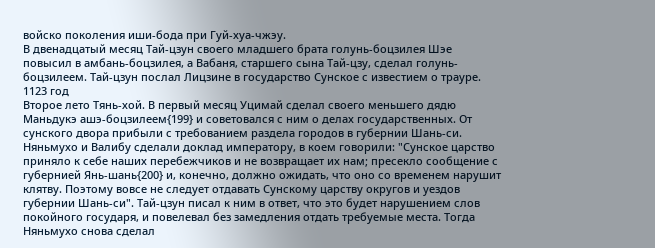войско поколения иши-бода при Гуй-хуа-чжэу.
В двенадцатый месяц Тай-цзун своего младшего брата голунь-боцзилея Шэе повысил в амбань-боцзилея, а Вабаня, старшего сына Тай-цзу, сделал голунь-боцзилеем. Тай-цзун послал Лицзине в государство Сунское с известием о трауре.
1123 год
Второе лето Тянь-хой. В первый месяц Уцимай сделал своего меньшего дядю Маньдукэ ашэ-боцзилеем{199} и советовался с ним о делах государственных. От сунского двора прибыли с требованием раздела городов в губернии Шань-си. Няньмухо и Валибу сделали доклад императору, в коем говорили: "Сунское царство приняло к себе наших перебежчиков и не возвращает их нам; пресекло сообщение с губернией Янь-шань{200} и, конечно, должно ожидать, что оно со временем нарушит клятву. Поэтому вовсе не следует отдавать Сунскому царству округов и уездов губернии Шань-си". Тай-цзун писал к ним в ответ, что это будет нарушением слов покойного государя, и повелевал без замедления отдать требуемые места. Тогда Няньмухо снова сделал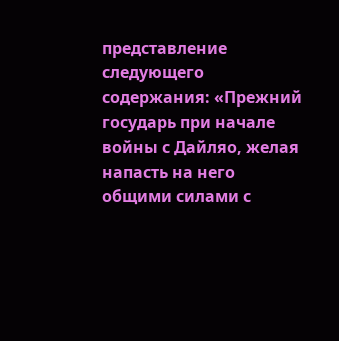представление следующего содержания: «Прежний государь при начале войны с Дайляо, желая напасть на него общими силами с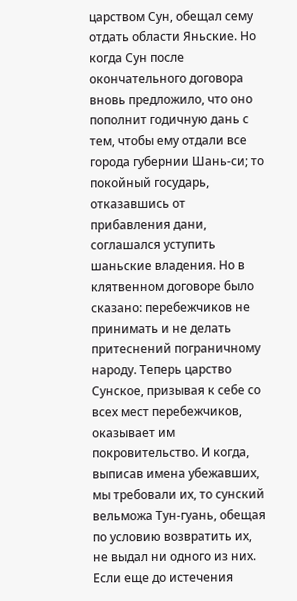царством Сун, обещал сему отдать области Яньские. Но когда Сун после окончательного договора вновь предложило, что оно пополнит годичную дань с тем, чтобы ему отдали все города губернии Шань-си; то покойный государь, отказавшись от прибавления дани, соглашался уступить шаньские владения. Но в клятвенном договоре было сказано: перебежчиков не принимать и не делать притеснений пограничному народу. Теперь царство Сунское, призывая к себе со всех мест перебежчиков, оказывает им покровительство. И когда, выписав имена убежавших, мы требовали их, то сунский вельможа Тун-гуань, обещая по условию возвратить их, не выдал ни одного из них. Если еще до истечения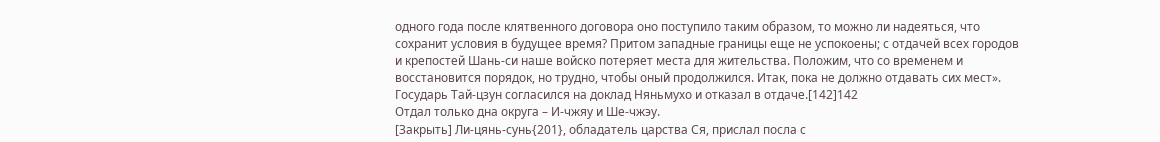одного года после клятвенного договора оно поступило таким образом, то можно ли надеяться, что сохранит условия в будущее время? Притом западные границы еще не успокоены; с отдачей всех городов и крепостей Шань-си наше войско потеряет места для жительства. Положим, что со временем и восстановится порядок, но трудно, чтобы оный продолжился. Итак, пока не должно отдавать сих мест». Государь Тай-цзун согласился на доклад Няньмухо и отказал в отдаче.[142]142
Отдал только дна округа – И-чжяу и Ше-чжэу.
[Закрыть] Ли-цянь-сунь{201}, обладатель царства Ся, прислал посла с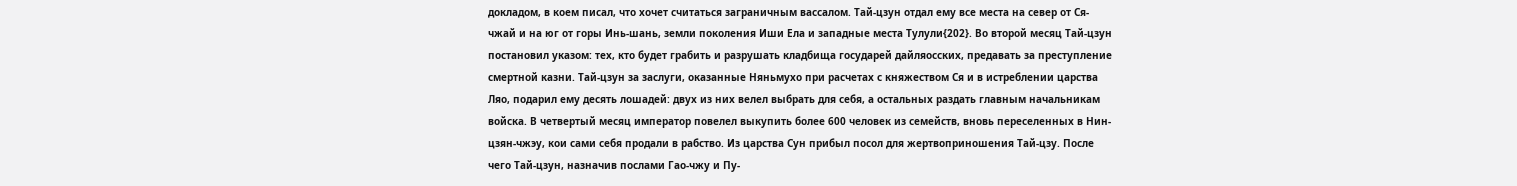докладом, в коем писал, что хочет считаться заграничным вассалом. Тай-цзун отдал ему все места на север от Ся-чжай и на юг от горы Инь-шань, земли поколения Иши Ела и западные места Тулули{202}. Во второй месяц Тай-цзун постановил указом: тех, кто будет грабить и разрушать кладбища государей дайляосских, предавать за преступление смертной казни. Тай-цзун за заслуги, оказанные Няньмухо при расчетах с княжеством Ся и в истреблении царства Ляо, подарил ему десять лошадей: двух из них велел выбрать для себя, а остальных раздать главным начальникам войска. В четвертый месяц император повелел выкупить более 600 человек из семейств, вновь переселенных в Нин-цзян-чжэу, кои сами себя продали в рабство. Из царства Сун прибыл посол для жертвоприношения Тай-цзу. После чего Тай-цзун, назначив послами Гао-чжу и Пу-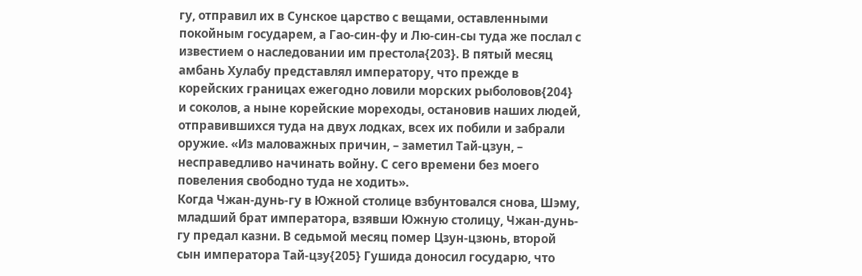гу, отправил их в Сунское царство с вещами, оставленными покойным государем, а Гао-син-фу и Лю-син-сы туда же послал с известием о наследовании им престола{203}. В пятый месяц амбань Хулабу представлял императору, что прежде в корейских границах ежегодно ловили морских рыболовов{204} и соколов, а ныне корейские мореходы, остановив наших людей, отправившихся туда на двух лодках, всех их побили и забрали оружие. «Из маловажных причин, – заметил Тай-цзун, – несправедливо начинать войну. С сего времени без моего повеления свободно туда не ходить».
Когда Чжан-дунь-гу в Южной столице взбунтовался снова, Шэму, младший брат императора, взявши Южную столицу, Чжан-дунь-гу предал казни. В седьмой месяц помер Цзун-цзюнь, второй сын императора Тай-цзу{205} Гушида доносил государю, что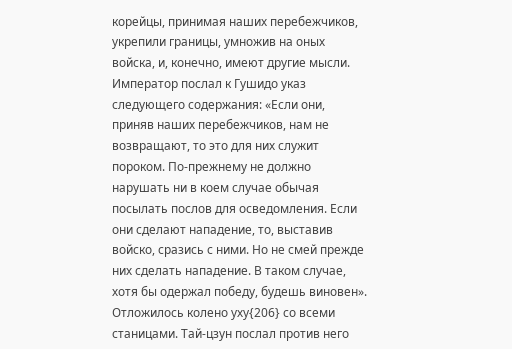корейцы, принимая наших перебежчиков, укрепили границы, умножив на оных войска, и, конечно, имеют другие мысли. Император послал к Гушидо указ следующего содержания: «Если они, приняв наших перебежчиков, нам не возвращают, то это для них служит пороком. По-прежнему не должно нарушать ни в коем случае обычая посылать послов для осведомления. Если они сделают нападение, то, выставив войско, сразись с ними. Но не смей прежде них сделать нападение. В таком случае, хотя бы одержал победу, будешь виновен». Отложилось колено уху{206} со всеми станицами. Тай-цзун послал против него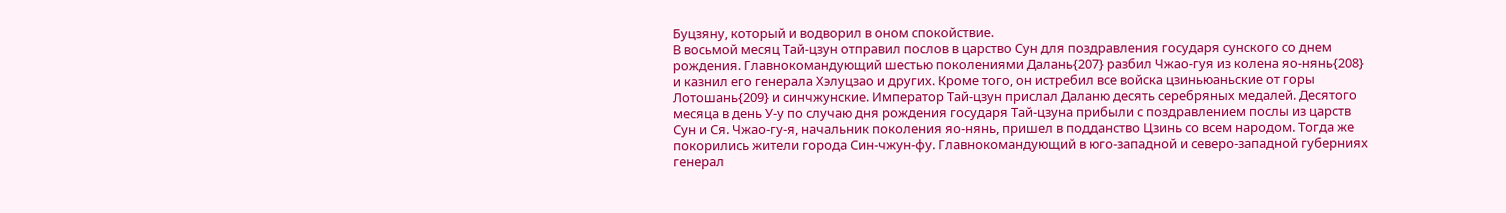Буцзяну, который и водворил в оном спокойствие.
В восьмой месяц Тай-цзун отправил послов в царство Сун для поздравления государя сунского со днем рождения. Главнокомандующий шестью поколениями Далань{207} разбил Чжао-гуя из колена яо-нянь{208} и казнил его генерала Хэлуцзао и других. Кроме того, он истребил все войска цзиньюаньские от горы Лотошань{209} и синчжунские. Император Тай-цзун прислал Даланю десять серебряных медалей. Десятого месяца в день У-у по случаю дня рождения государя Тай-цзуна прибыли с поздравлением послы из царств Сун и Ся. Чжао-гу-я, начальник поколения яо-нянь, пришел в подданство Цзинь со всем народом. Тогда же покорились жители города Син-чжун-фу. Главнокомандующий в юго-западной и северо-западной губерниях генерал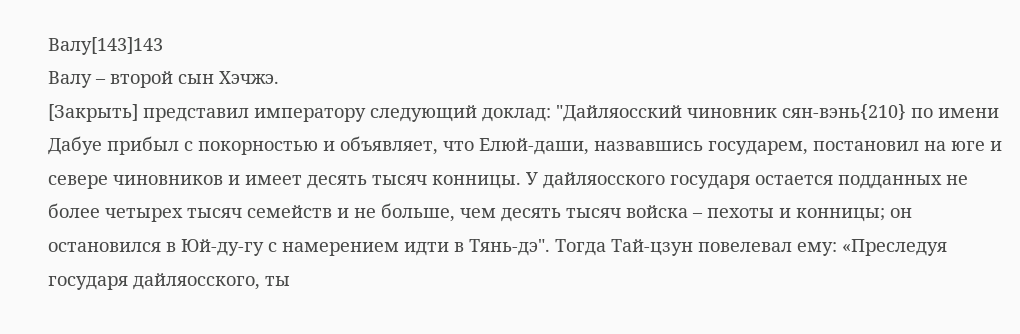Валу[143]143
Валу – второй сын Хэчжэ.
[Закрыть] представил императору следующий доклад: "Дайляосский чиновник сян-вэнь{210} по имени Дабуе прибыл с покорностью и объявляет, что Елюй-даши, назвавшись государем, постановил на юге и севере чиновников и имеет десять тысяч конницы. У дайляосского государя остается подданных не более четырех тысяч семейств и не больше, чем десять тысяч войска – пехоты и конницы; он остановился в Юй-ду-гу с намерением идти в Тянь-дэ". Тогда Тай-цзун повелевал ему: «Преследуя государя дайляосского, ты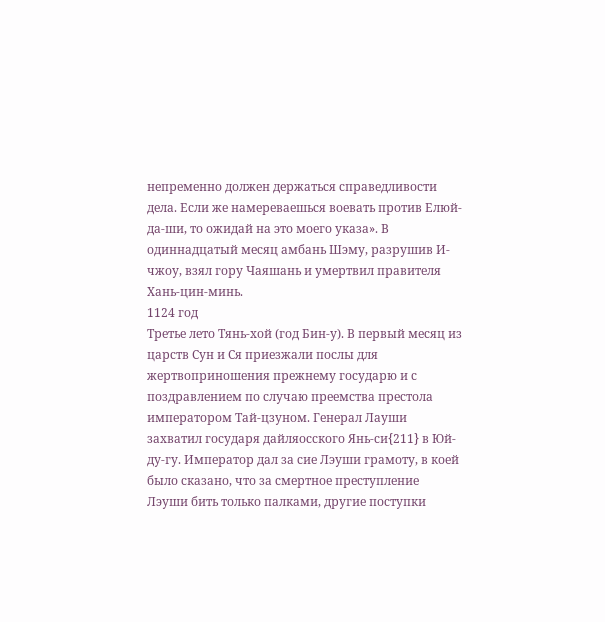непременно должен держаться справедливости дела. Если же намереваешься воевать против Елюй-да-ши, то ожидай на это моего указа». В одиннадцатый месяц амбань Шэму, разрушив И-чжоу, взял гору Чаяшань и умертвил правителя Хань-цин-минь.
1124 год
Третье лето Тянь-хой (год Бин-у). В первый месяц из царств Сун и Ся приезжали послы для жертвоприношения прежнему государю и с поздравлением по случаю преемства престола императором Тай-цзуном. Генерал Лауши захватил государя дайляосского Янь-си{211} в Юй-ду-гу. Император дал за сие Лэуши грамоту, в коей было сказано, что за смертное преступление Лэуши бить только палками, другие поступки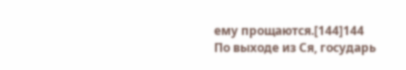ему прощаются.[144]144
По выходе из Ся, государь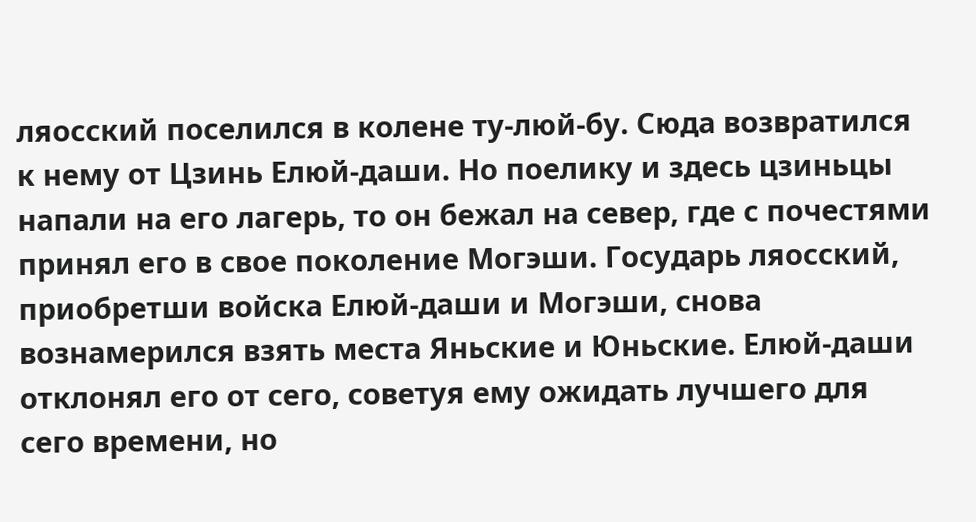ляосский поселился в колене ту-люй-бу. Сюда возвратился к нему от Цзинь Елюй-даши. Но поелику и здесь цзиньцы напали на его лагерь, то он бежал на север, где с почестями принял его в свое поколение Могэши. Государь ляосский, приобретши войска Елюй-даши и Могэши, снова вознамерился взять места Яньские и Юньские. Елюй-даши отклонял его от сего, советуя ему ожидать лучшего для сего времени, но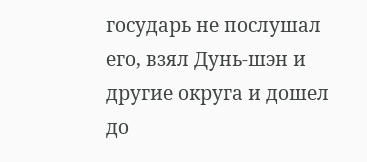государь не послушал его, взял Дунь-шэн и другие округа и дошел до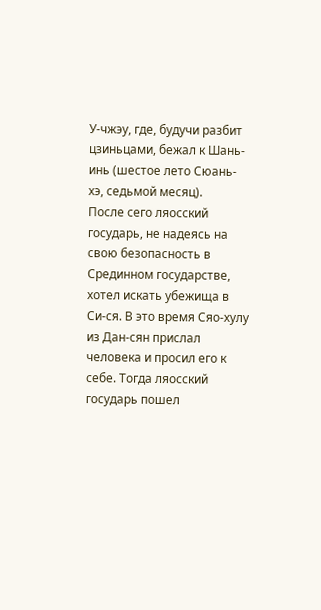У-чжэу, где, будучи разбит цзиньцами, бежал к Шань-инь (шестое лето Сюань-хэ, седьмой месяц).
После сего ляосский государь, не надеясь на свою безопасность в Срединном государстве, хотел искать убежища в Си-ся. В это время Сяо-хулу из Дан-сян прислал человека и просил его к себе. Тогда ляосский государь пошел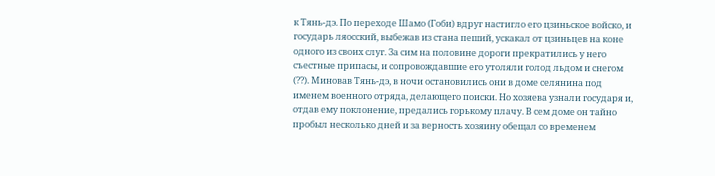к Тянь-дэ. По переходе Шамо (Гоби) вдруг настигло его цзиньское войско, и государь ляосский, выбежав из стана пеший, ускакал от цзиньцев на коне одного из своих слуг. За сим на половине дороги прекратились у него съестные припасы, и сопровождавшие его утоляли голод льдом и снегом (??). Миновав Тянь-дэ, в ночи остановились они в доме селянина под именем военного отряда, делающего поиски. Но хозяева узнали государя и, отдав ему поклонение, предались горькому плачу. В сем доме он тайно пробыл несколько дней и за верность хозяину обещал со временем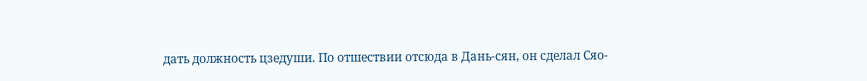дать должность цзедуши. По отшествии отсюда в Дань-сян, он сделал Сяо-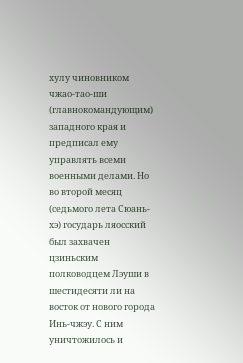хулу чиновником чжао-тао-ши (главнокомандующим) западного края и предписал ему управлять всеми военными делами. Но во второй месяц (седьмого лета Сюань-хэ) государь ляосский был захвачен цзиньским полководцем Лэуши в шестидесяти ли на восток от нового города Инь-чжэу. С ним уничтожилось и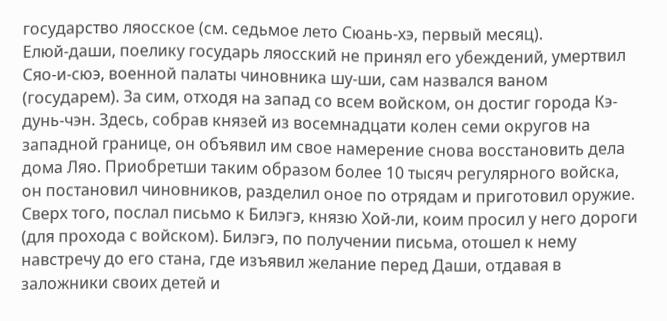государство ляосское (см. седьмое лето Сюань-хэ, первый месяц).
Елюй-даши, поелику государь ляосский не принял его убеждений, умертвил Сяо-и-сюэ, военной палаты чиновника шу-ши, сам назвался ваном (государем). За сим, отходя на запад со всем войском, он достиг города Кэ-дунь-чэн. Здесь, собрав князей из восемнадцати колен семи округов на западной границе, он объявил им свое намерение снова восстановить дела дома Ляо. Приобретши таким образом более 10 тысяч регулярного войска, он постановил чиновников, разделил оное по отрядам и приготовил оружие. Сверх того, послал письмо к Билэгэ, князю Хой-ли, коим просил у него дороги (для прохода с войском). Билэгэ, по получении письма, отошел к нему навстречу до его стана, где изъявил желание перед Даши, отдавая в заложники своих детей и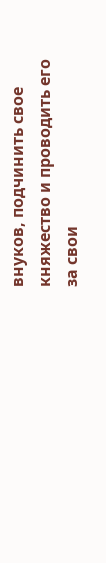внуков, подчинить свое княжество и проводить его за свои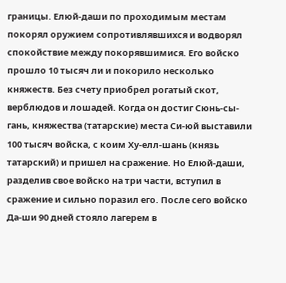границы. Елюй-даши по проходимым местам покорял оружием сопротивлявшихся и водворял спокойствие между покорявшимися. Его войско прошло 10 тысяч ли и покорило несколько княжеств. Без счету приобрел рогатый скот, верблюдов и лошадей. Когда он достиг Сюнь-сы-гань, княжества (татарские) места Си-юй выставили 100 тысяч войска, с коим Ху-елл-шань (князь татарский) и пришел на сражение. Но Елюй-даши, разделив свое войско на три части, вступил в сражение и сильно поразил его. После сего войско Да-ши 90 дней стояло лагерем в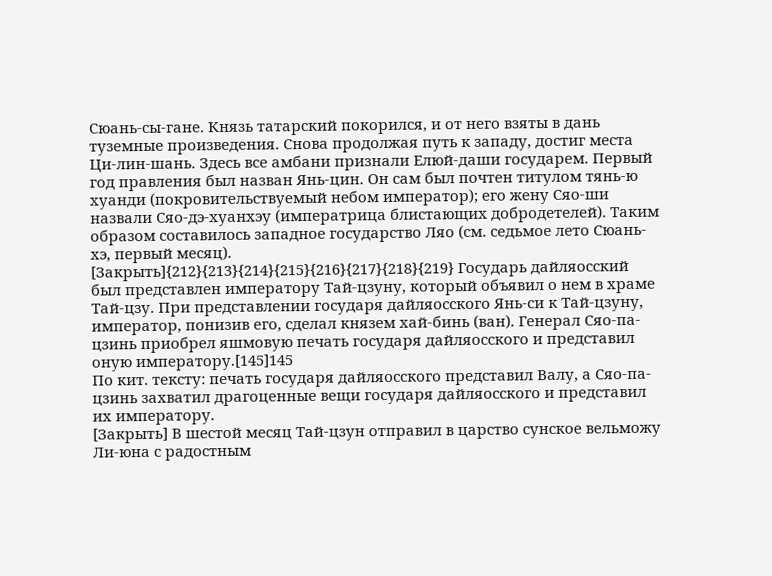Сюань-сы-гане. Князь татарский покорился, и от него взяты в дань туземные произведения. Снова продолжая путь к западу, достиг места Ци-лин-шань. Здесь все амбани признали Елюй-даши государем. Первый год правления был назван Янь-цин. Он сам был почтен титулом тянь-ю хуанди (покровительствуемый небом император); его жену Сяо-ши назвали Сяо-дэ-хуанхэу (императрица блистающих добродетелей). Таким образом составилось западное государство Ляо (см. седьмое лето Сюань-хэ, первый месяц).
[Закрыть]{212}{213}{214}{215}{216}{217}{218}{219} Государь дайляосский был представлен императору Тай-цзуну, который объявил о нем в храме Тай-цзу. При представлении государя дайляосского Янь-си к Тай-цзуну, император, понизив его, сделал князем хай-бинь (ван). Генерал Сяо-па-цзинь приобрел яшмовую печать государя дайляосского и представил оную императору.[145]145
По кит. тексту: печать государя дайляосского представил Валу, а Сяо-па-цзинь захватил драгоценные вещи государя дайляосского и представил их императору.
[Закрыть] В шестой месяц Тай-цзун отправил в царство сунское вельможу Ли-юна с радостным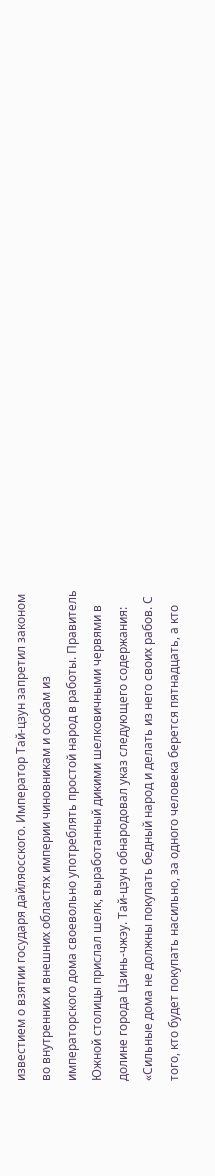известием о взятии государя дайляосского. Император Тай-цзун запретил законом во внутренних и внешних областях империи чиновникам и особам из императорского дома своевольно употреблять простой народ в работы. Правитель Южной столицы прислал шелк, выработанный дикими шелковичными червями в долине города Цзинь-чжэу. Тай-цзун обнародовал указ следующего содержания: «Сильные дома не должны покупать бедный народ и делать из него своих рабов. С того, кто будет покупать насильно, за одного человека берется пятнадцать, а кто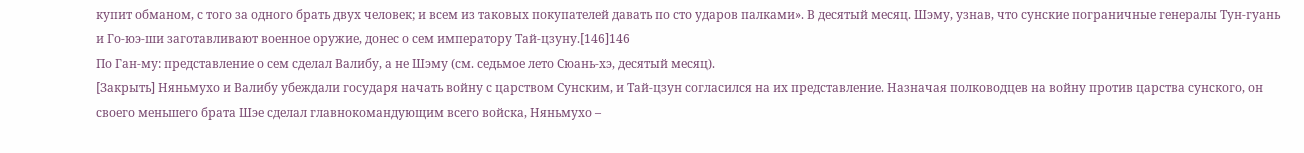купит обманом, с того за одного брать двух человек; и всем из таковых покупателей давать по сто ударов палками». В десятый месяц. Шэму, узнав, что сунские пограничные генералы Тун-гуань и Го-юэ-ши заготавливают военное оружие, донес о сем императору Тай-цзуну.[146]146
По Ган-му: представление о сем сделал Валибу, а не Шэму (см. седьмое лето Сюань-хэ, десятый месяц).
[Закрыть] Няньмухо и Валибу убеждали государя начать войну с царством Сунским, и Тай-цзун согласился на их представление. Назначая полководцев на войну против царства сунского, он своего меньшего брата Шэе сделал главнокомандующим всего войска, Няньмухо –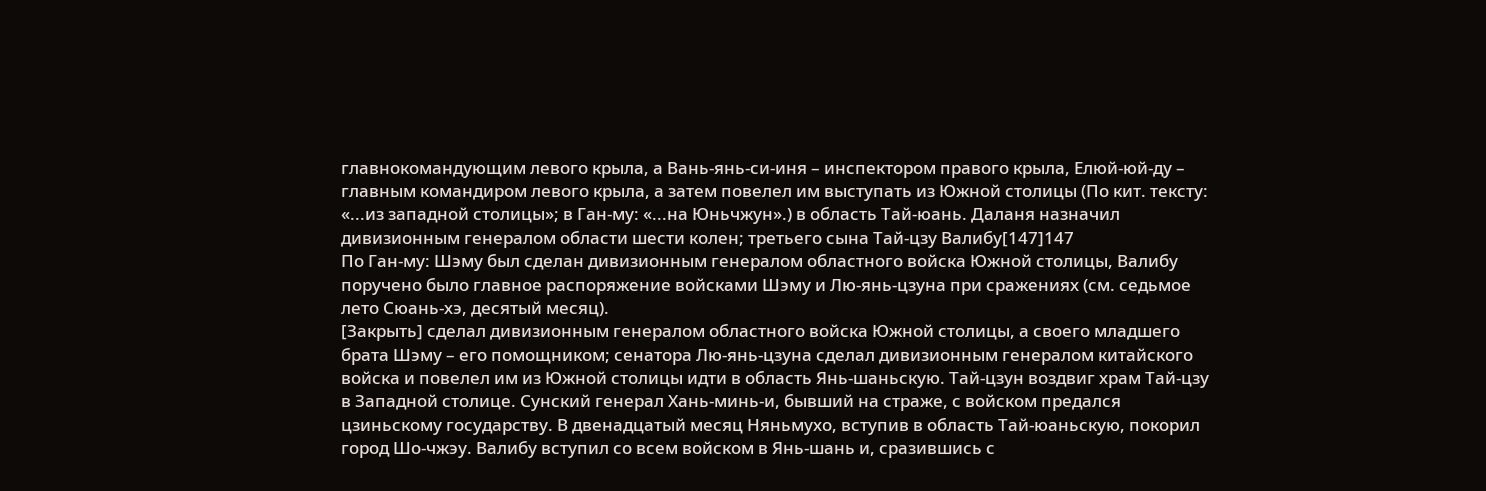главнокомандующим левого крыла, а Вань-янь-си-иня – инспектором правого крыла, Елюй-юй-ду – главным командиром левого крыла, а затем повелел им выступать из Южной столицы (По кит. тексту: «...из западной столицы»; в Ган-му: «...на Юньчжун».) в область Тай-юань. Даланя назначил дивизионным генералом области шести колен; третьего сына Тай-цзу Валибу[147]147
По Ган-му: Шэму был сделан дивизионным генералом областного войска Южной столицы, Валибу поручено было главное распоряжение войсками Шэму и Лю-янь-цзуна при сражениях (см. седьмое лето Сюань-хэ, десятый месяц).
[Закрыть] сделал дивизионным генералом областного войска Южной столицы, а своего младшего брата Шэму – его помощником; сенатора Лю-янь-цзуна сделал дивизионным генералом китайского войска и повелел им из Южной столицы идти в область Янь-шаньскую. Тай-цзун воздвиг храм Тай-цзу в Западной столице. Сунский генерал Хань-минь-и, бывший на страже, с войском предался цзиньскому государству. В двенадцатый месяц Няньмухо, вступив в область Тай-юаньскую, покорил город Шо-чжэу. Валибу вступил со всем войском в Янь-шань и, сразившись с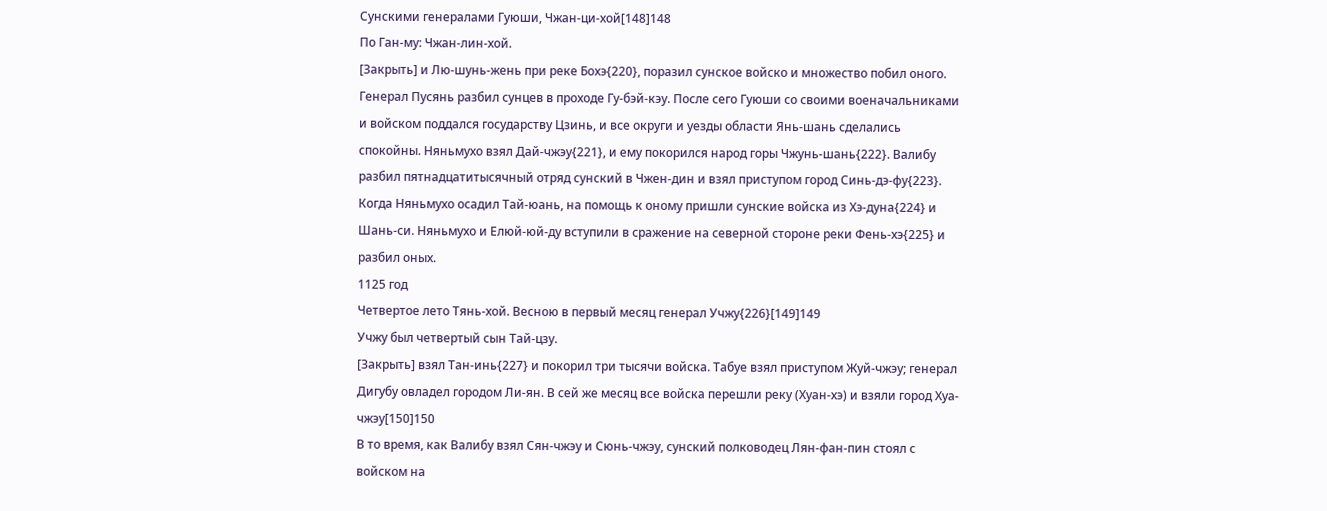Сунскими генералами Гуюши, Чжан-ци-хой[148]148
По Ган-му: Чжан-лин-хой.
[Закрыть] и Лю-шунь-жень при реке Бохэ{220}, поразил сунское войско и множество побил оного. Генерал Пусянь разбил сунцев в проходе Гу-бэй-кэу. После сего Гуюши со своими военачальниками и войском поддался государству Цзинь, и все округи и уезды области Янь-шань сделались спокойны. Няньмухо взял Дай-чжэу{221}, и ему покорился народ горы Чжунь-шань{222}. Валибу разбил пятнадцатитысячный отряд сунский в Чжен-дин и взял приступом город Синь-дэ-фу{223}. Когда Няньмухо осадил Тай-юань, на помощь к оному пришли сунские войска из Хэ-дуна{224} и Шань-си. Няньмухо и Елюй-юй-ду вступили в сражение на северной стороне реки Фень-хэ{225} и разбил оных.
1125 год
Четвертое лето Тянь-хой. Весною в первый месяц генерал Учжу{226}[149]149
Учжу был четвертый сын Тай-цзу.
[Закрыть] взял Тан-инь{227} и покорил три тысячи войска. Табуе взял приступом Жуй-чжэу; генерал Дигубу овладел городом Ли-ян. В сей же месяц все войска перешли реку (Хуан-хэ) и взяли город Хуа-чжэу[150]150
В то время, как Валибу взял Сян-чжэу и Сюнь-чжэу, сунский полководец Лян-фан-пин стоял с войском на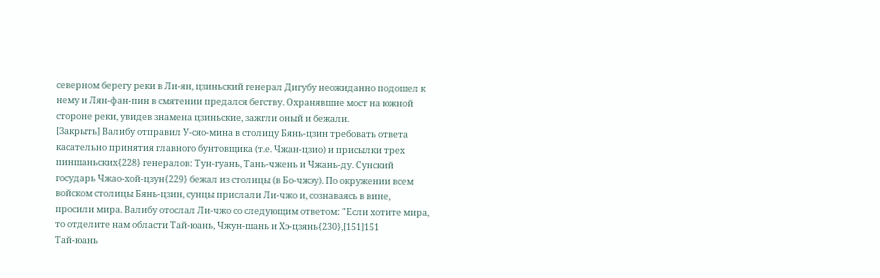северном берегу реки в Ли-ян, цзиньский генерал Дигубу неожиданно подошел к нему и Лян-фан-пин в смятении предался бегству. Охранявшие мост на южной стороне реки, увидев знамена цзиньские, зажгли оный и бежали.
[Закрыть] Валибу отправил У-сяо-мина в столицу Бянь-цзин требовать ответа касательно принятия главного бунтовщика (т.е. Чжан-цзио) и присылки трех пиншаньских{228} генералов: Тун-гуань, Тань-чжень и Чжань-ду. Сунский государь Чжао-хой-цзун{229} бежал из столицы (в Бо-чжэу). По окружении всем войском столицы Бянь-цзин, сунцы прислали Ли-чжо и, сознаваясь в вине, просили мира. Валибу отослал Ли-чжо со следующим ответом: "Если хотите мира, то отделите нам области Тай-юань, Чжун-шань и Хэ-цзянь{230},[151]151
Тай-юань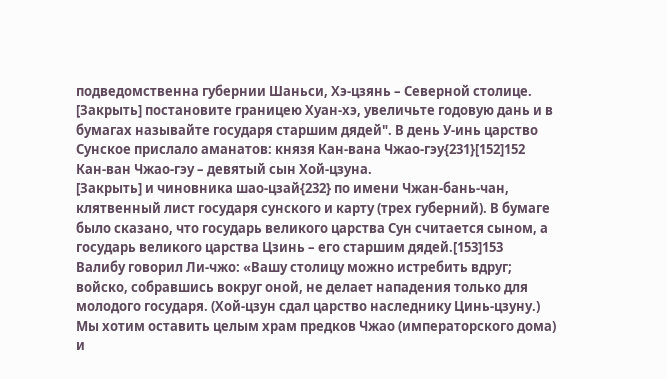подведомственна губернии Шаньси, Хэ-цзянь – Северной столице.
[Закрыть] постановите границею Хуан-хэ, увеличьте годовую дань и в бумагах называйте государя старшим дядей". В день У-инь царство Сунское прислало аманатов: князя Кан-вана Чжао-гэу{231}[152]152
Кан-ван Чжао-гэу – девятый сын Хой-цзуна.
[Закрыть] и чиновника шао-цзай{232} по имени Чжан-бань-чан, клятвенный лист государя сунского и карту (трех губерний). В бумаге было сказано, что государь великого царства Сун считается сыном, а государь великого царства Цзинь – его старшим дядей.[153]153
Валибу говорил Ли-чжо: «Вашу столицу можно истребить вдруг; войско, собравшись вокруг оной, не делает нападения только для молодого государя. (Хой-цзун сдал царство наследнику Цинь-цзуну.) Мы хотим оставить целым храм предков Чжао (императорского дома) и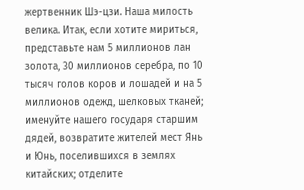жертвенник Шэ-цзи. Наша милость велика. Итак, если хотите мириться, представьте нам 5 миллионов лан золота, 30 миллионов серебра, по 10 тысяч голов коров и лошадей и на 5 миллионов одежд, шелковых тканей; именуйте нашего государя старшим дядей, возвратите жителей мест Янь и Юнь, поселившихся в землях китайских; отделите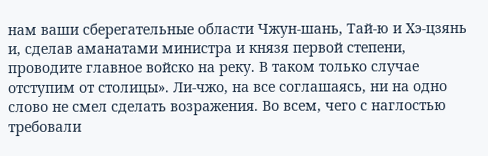нам ваши сберегательные области Чжун-шань, Тай-ю и Хэ-цзянь и, сделав аманатами министра и князя первой степени, проводите главное войско на реку. В таком только случае отступим от столицы». Ли-чжо, на все соглашаясь, ни на одно слово не смел сделать возражения. Во всем, чего с наглостью требовали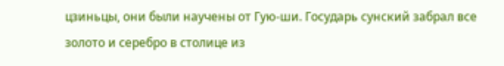цзиньцы, они были научены от Гую-ши. Государь сунский забрал все золото и серебро в столице из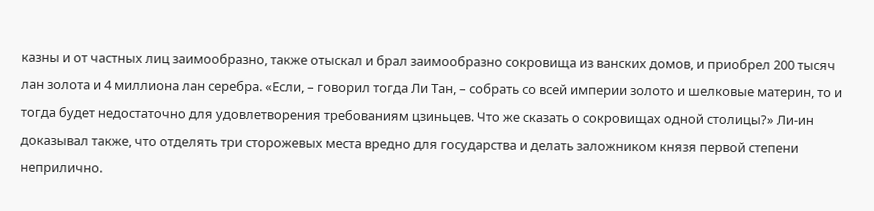казны и от частных лиц заимообразно, также отыскал и брал заимообразно сокровища из ванских домов, и приобрел 200 тысяч лан золота и 4 миллиона лан серебра. «Если, – говорил тогда Ли Тан, – собрать со всей империи золото и шелковые материн, то и тогда будет недостаточно для удовлетворения требованиям цзиньцев. Что же сказать о сокровищах одной столицы?» Ли-ин доказывал также, что отделять три сторожевых места вредно для государства и делать заложником князя первой степени неприлично.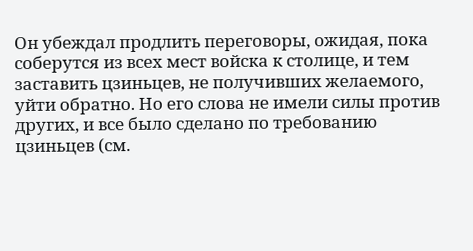Он убеждал продлить переговоры, ожидая, пока соберутся из всех мест войска к столице, и тем заставить цзиньцев, не получивших желаемого, уйти обратно. Но его слова не имели силы против других, и все было сделано по требованию цзиньцев (см.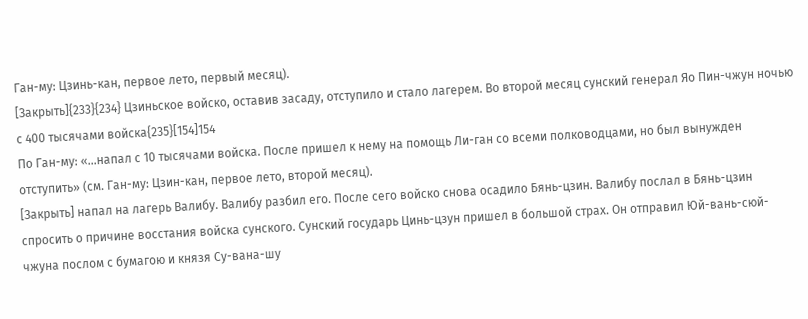Ган-му: Цзинь-кан, первое лето, первый месяц).
[Закрыть]{233}{234} Цзиньское войско, оставив засаду, отступило и стало лагерем. Во второй месяц сунский генерал Яо Пин-чжун ночью с 400 тысячами войска{235}[154]154
По Ган-му: «...напал с 10 тысячами войска. После пришел к нему на помощь Ли-ган со всеми полководцами, но был вынужден отступить» (см. Ган-му: Цзин-кан, первое лето, второй месяц).
[Закрыть] напал на лагерь Валибу. Валибу разбил его. После сего войско снова осадило Бянь-цзин. Валибу послал в Бянь-цзин спросить о причине восстания войска сунского. Сунский государь Цинь-цзун пришел в большой страх. Он отправил Юй-вань-сюй-чжуна послом с бумагою и князя Су-вана-шу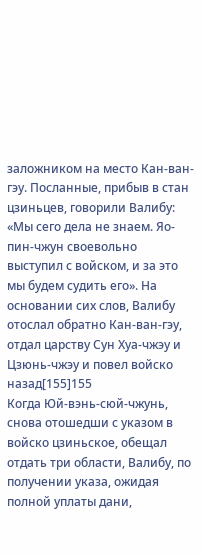заложником на место Кан-ван-гэу. Посланные, прибыв в стан цзиньцев, говорили Валибу: «Мы сего дела не знаем. Яо-пин-чжун своевольно выступил с войском, и за это мы будем судить его». На основании сих слов, Валибу отослал обратно Кан-ван-гэу, отдал царству Сун Хуа-чжэу и Цзюнь-чжэу и повел войско назад[155]155
Когда Юй-вэнь-сюй-чжунь, снова отошедши с указом в войско цзиньское, обещал отдать три области, Валибу, по получении указа, ожидая полной уплаты дани,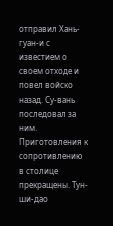отправил Хань-гуан-и с известием о своем отходе и повел войско назад. Су-вань последовал за ним. Приготовления к сопротивлению в столице прекращены. Тун-ши-дао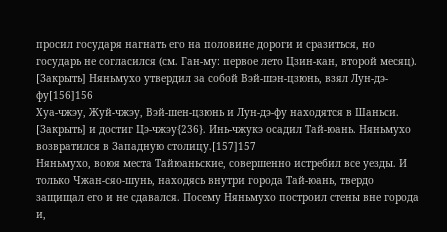просил государя нагнать его на половине дороги и сразиться, но государь не согласился (см. Ган-му: первое лето Цзин-кан, второй месяц).
[Закрыть] Няньмухо утвердил за собой Вэй-шэн-цзюнь, взял Лун-дэ-фу[156]156
Хуа-чжэу, Жуй-чжэу, Вэй-шен-цзюнь и Лун-дэ-фу находятся в Шаньси.
[Закрыть] и достиг Цэ-чжэу{236}. Инь-чжукэ осадил Тай-юань. Няньмухо возвратился в Западную столицу.[157]157
Няньмухо, воюя места Тайюаньские, совершенно истребил все уезды. И только Чжан-сяо-шунь, находясь внутри города Тай-юань, твердо защищал его и не сдавался. Посему Няньмухо построил стены вне города и,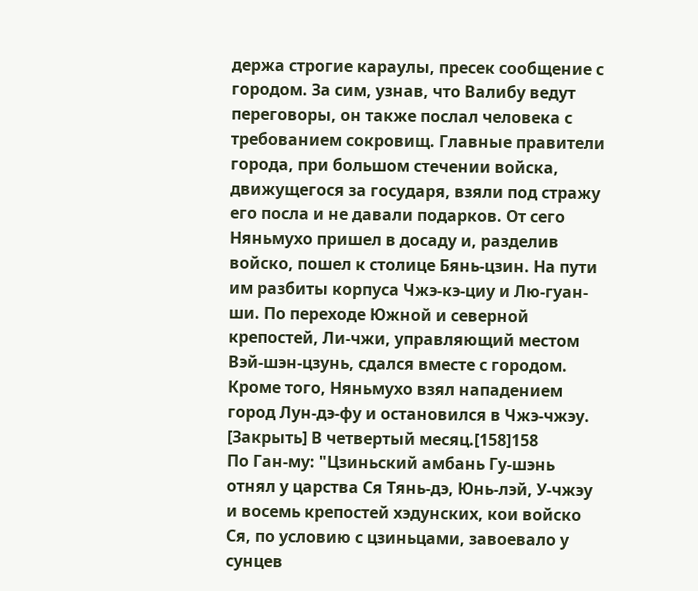держа строгие караулы, пресек сообщение с городом. За сим, узнав, что Валибу ведут переговоры, он также послал человека с требованием сокровищ. Главные правители города, при большом стечении войска, движущегося за государя, взяли под стражу его посла и не давали подарков. От сего Няньмухо пришел в досаду и, разделив войско, пошел к столице Бянь-цзин. На пути им разбиты корпуса Чжэ-кэ-циу и Лю-гуан-ши. По переходе Южной и северной крепостей, Ли-чжи, управляющий местом Вэй-шэн-цзунь, сдался вместе с городом. Кроме того, Няньмухо взял нападением город Лун-дэ-фу и остановился в Чжэ-чжэу.
[Закрыть] В четвертый месяц.[158]158
По Ган-му: "Цзиньский амбань Гу-шэнь отнял у царства Ся Тянь-дэ, Юнь-лэй, У-чжэу и восемь крепостей хэдунских, кои войско Ся, по условию с цзиньцами, завоевало у сунцев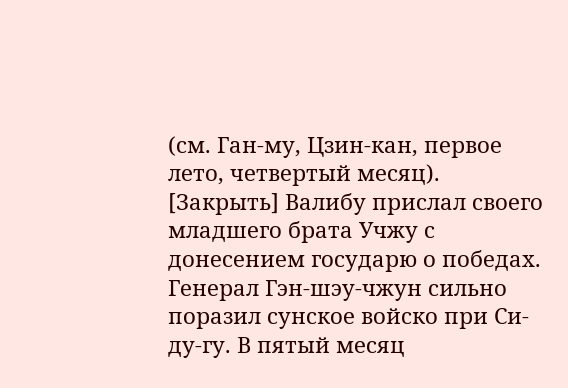(см. Ган-му, Цзин-кан, первое лето, четвертый месяц).
[Закрыть] Валибу прислал своего младшего брата Учжу с донесением государю о победах. Генерал Гэн-шэу-чжун сильно поразил сунское войско при Си-ду-гу. В пятый месяц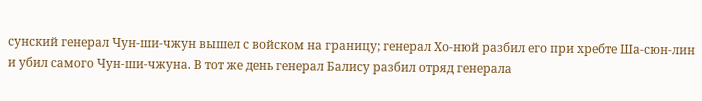сунский генерал Чун-ши-чжун вышел с войском на границу; генерал Хо-нюй разбил его при хребте Ша-сюн-лин и убил самого Чун-ши-чжуна. В тот же день генерал Балису разбил отряд генерала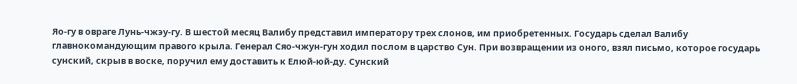Яо-гу в овраге Лунь-чжэу-гу. В шестой месяц Валибу представил императору трех слонов, им приобретенных. Государь сделал Валибу главнокомандующим правого крыла. Генерал Сяо-чжун-гун ходил послом в царство Сун. При возвращении из оного, взял письмо, которое государь сунский, скрыв в воске, поручил ему доставить к Елюй-юй-ду. Сунский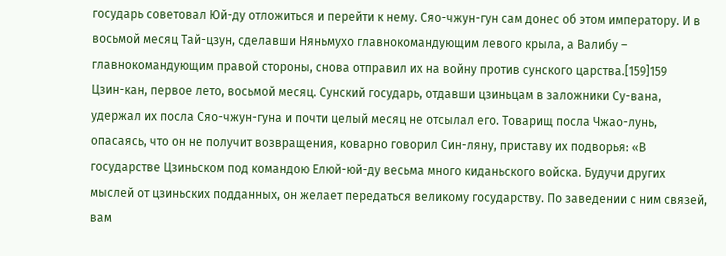государь советовал Юй-ду отложиться и перейти к нему. Сяо-чжун-гун сам донес об этом императору. И в восьмой месяц Тай-цзун, сделавши Няньмухо главнокомандующим левого крыла, а Валибу – главнокомандующим правой стороны, снова отправил их на войну против сунского царства.[159]159
Цзин-кан, первое лето, восьмой месяц. Сунский государь, отдавши цзиньцам в заложники Су-вана, удержал их посла Сяо-чжун-гуна и почти целый месяц не отсылал его. Товарищ посла Чжао-лунь, опасаясь, что он не получит возвращения, коварно говорил Син-ляну, приставу их подворья: «В государстве Цзиньском под командою Елюй-юй-ду весьма много киданьского войска. Будучи других мыслей от цзиньских подданных, он желает передаться великому государству. По заведении с ним связей, вам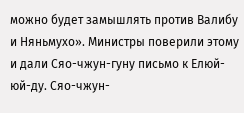можно будет замышлять против Валибу и Няньмухо». Министры поверили этому и дали Сяо-чжун-гуну письмо к Елюй-юй-ду. Сяо-чжун-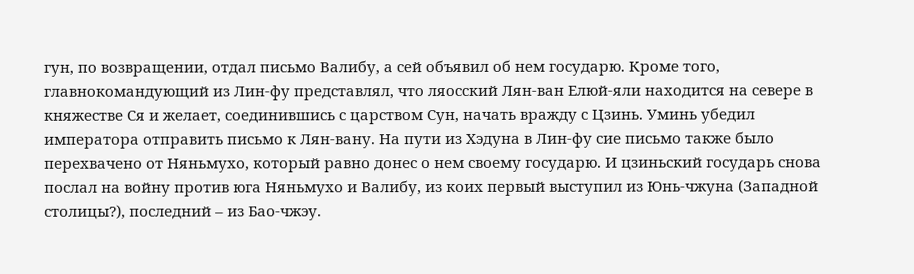гун, по возвращении, отдал письмо Валибу, а сей объявил об нем государю. Кроме того, главнокомандующий из Лин-фу представлял, что ляосский Лян-ван Елюй-яли находится на севере в княжестве Ся и желает, соединившись с царством Сун, начать вражду с Цзинь. Уминь убедил императора отправить письмо к Лян-вану. На пути из Хэдуна в Лин-фу сие письмо также было перехвачено от Няньмухо, который равно донес о нем своему государю. И цзиньский государь снова послал на войну против юга Няньмухо и Валибу, из коих первый выступил из Юнь-чжуна (Западной столицы?), последний – из Бао-чжэу.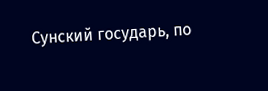Сунский государь, по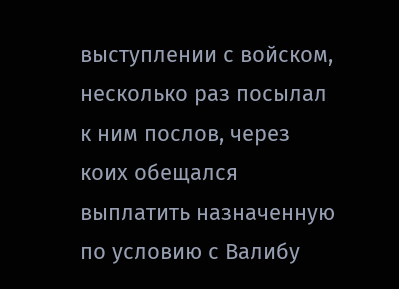выступлении с войском, несколько раз посылал к ним послов, через коих обещался выплатить назначенную по условию с Валибу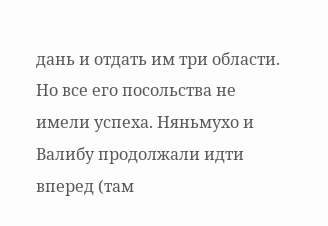дань и отдать им три области. Но все его посольства не имели успеха. Няньмухо и Валибу продолжали идти вперед (там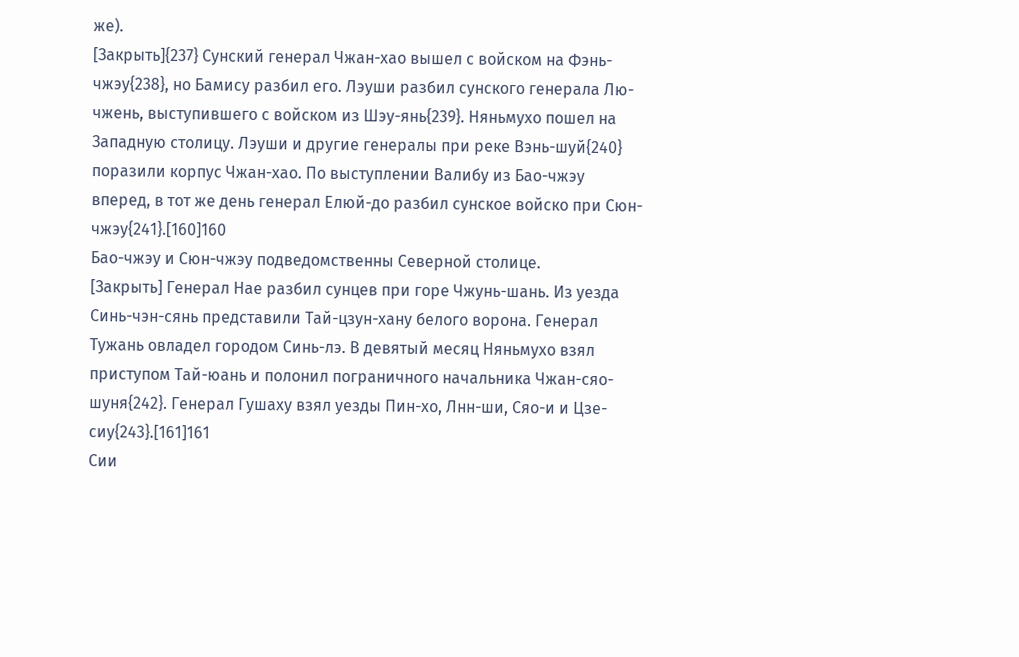же).
[Закрыть]{237} Сунский генерал Чжан-хао вышел с войском на Фэнь-чжэу{238}, но Бамису разбил его. Лэуши разбил сунского генерала Лю-чжень, выступившего с войском из Шэу-янь{239}. Няньмухо пошел на Западную столицу. Лэуши и другие генералы при реке Вэнь-шуй{240} поразили корпус Чжан-хао. По выступлении Валибу из Бао-чжэу вперед, в тот же день генерал Елюй-до разбил сунское войско при Сюн-чжэу{241}.[160]160
Бао-чжэу и Сюн-чжэу подведомственны Северной столице.
[Закрыть] Генерал Нае разбил сунцев при горе Чжунь-шань. Из уезда Синь-чэн-сянь представили Тай-цзун-хану белого ворона. Генерал Тужань овладел городом Синь-лэ. В девятый месяц Няньмухо взял приступом Тай-юань и полонил пограничного начальника Чжан-сяо-шуня{242}. Генерал Гушаху взял уезды Пин-хо, Лнн-ши, Сяо-и и Цзе-сиу{243}.[161]161
Сии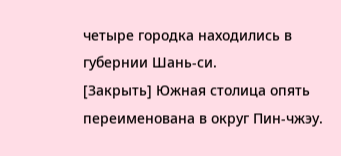четыре городка находились в губернии Шань-си.
[Закрыть] Южная столица опять переименована в округ Пин-чжэу.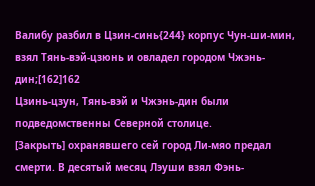Валибу разбил в Цзин-синь{244} корпус Чун-ши-мин, взял Тянь-вэй-цзюнь и овладел городом Чжэнь-дин;[162]162
Цзинь-цзун, Тянь-вэй и Чжэнь-дин были подведомственны Северной столице.
[Закрыть] охранявшего сей город Ли-мяо предал смерти. В десятый месяц Лэуши взял Фэнь-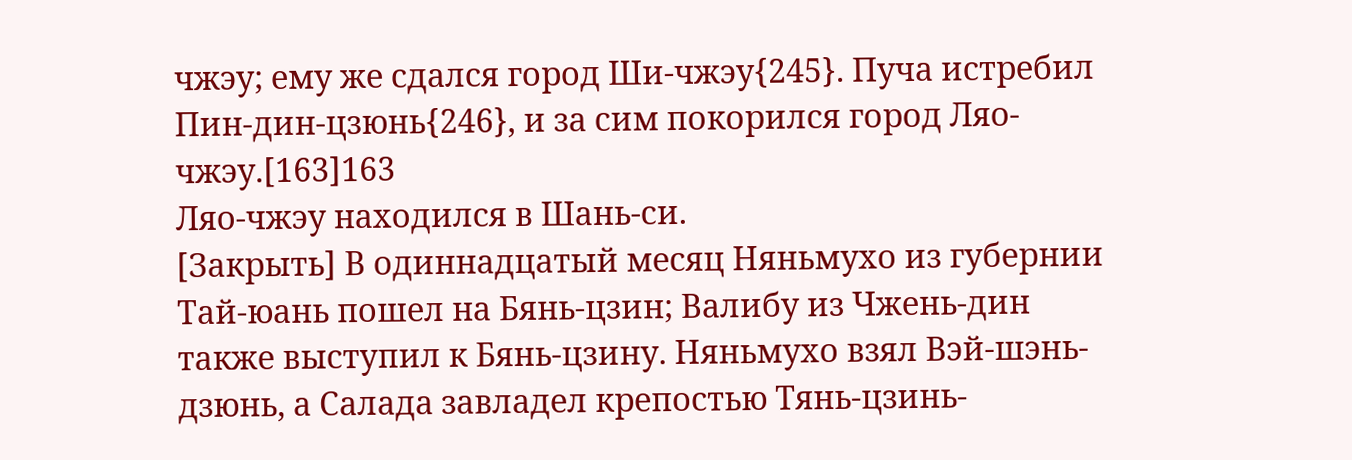чжэу; ему же сдался город Ши-чжэу{245}. Пуча истребил Пин-дин-цзюнь{246}, и за сим покорился город Ляо-чжэу.[163]163
Ляо-чжэу находился в Шань-си.
[Закрыть] В одиннадцатый месяц Няньмухо из губернии Тай-юань пошел на Бянь-цзин; Валибу из Чжень-дин также выступил к Бянь-цзину. Няньмухо взял Вэй-шэнь-дзюнь, а Салада завладел крепостью Тянь-цзинь-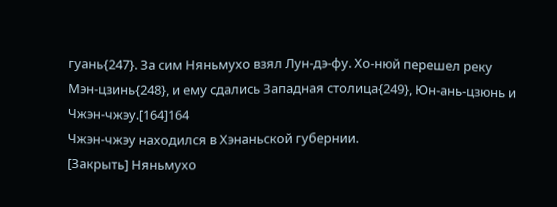гуань{247}. За сим Няньмухо взял Лун-дэ-фу. Хо-нюй перешел реку Мэн-цзинь{248}, и ему сдались Западная столица{249}, Юн-ань-цзюнь и Чжэн-чжэу.[164]164
Чжэн-чжэу находился в Хэнаньской губернии.
[Закрыть] Няньмухо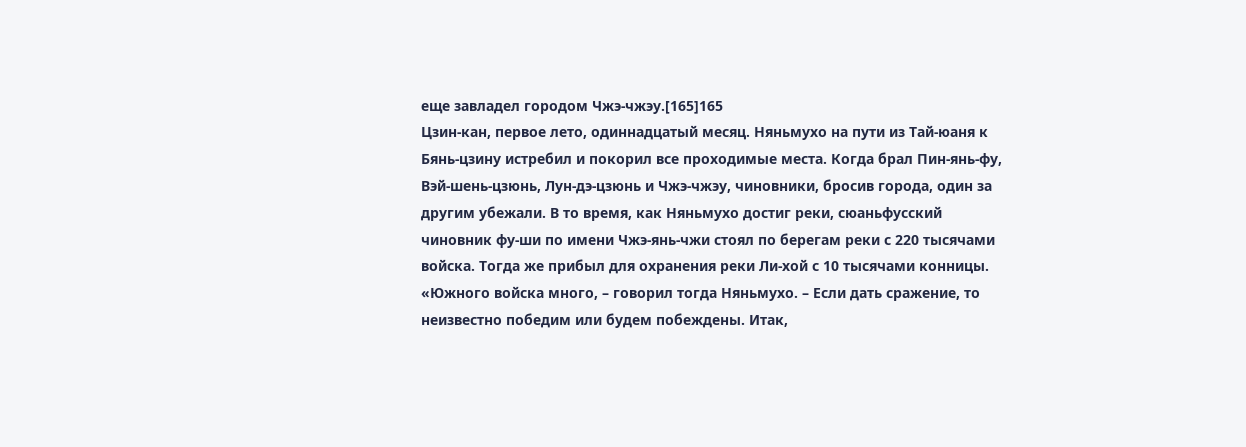еще завладел городом Чжэ-чжэу.[165]165
Цзин-кан, первое лето, одиннадцатый месяц. Няньмухо на пути из Тай-юаня к Бянь-цзину истребил и покорил все проходимые места. Когда брал Пин-янь-фу, Вэй-шень-цзюнь, Лун-дэ-цзюнь и Чжэ-чжэу, чиновники, бросив города, один за другим убежали. В то время, как Няньмухо достиг реки, сюаньфусский чиновник фу-ши по имени Чжэ-янь-чжи стоял по берегам реки с 220 тысячами войска. Тогда же прибыл для охранения реки Ли-хой с 10 тысячами конницы. «Южного войска много, – говорил тогда Няньмухо. – Если дать сражение, то неизвестно победим или будем побеждены. Итак,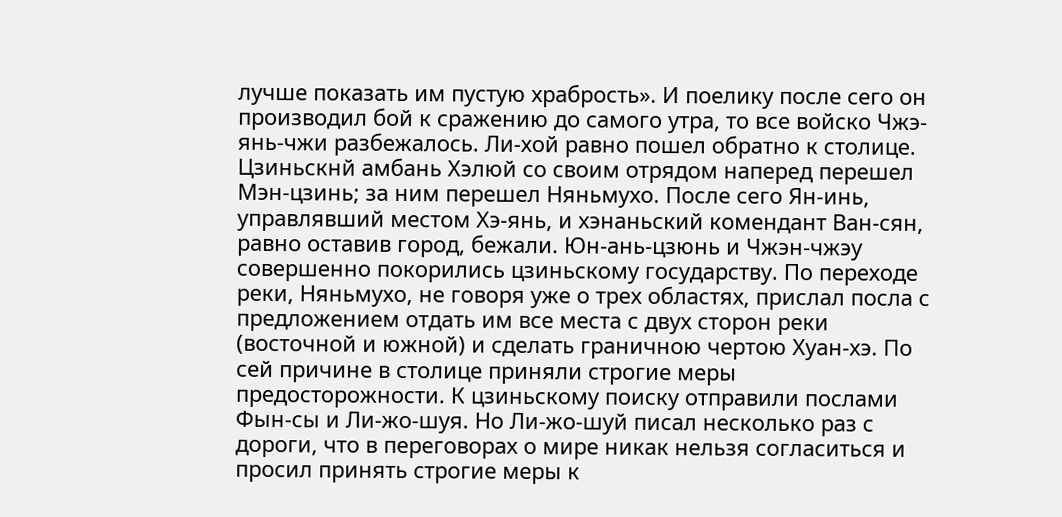лучше показать им пустую храбрость». И поелику после сего он производил бой к сражению до самого утра, то все войско Чжэ-янь-чжи разбежалось. Ли-хой равно пошел обратно к столице. Цзиньскнй амбань Хэлюй со своим отрядом наперед перешел Мэн-цзинь; за ним перешел Няньмухо. После сего Ян-инь, управлявший местом Хэ-янь, и хэнаньский комендант Ван-сян, равно оставив город, бежали. Юн-ань-цзюнь и Чжэн-чжэу совершенно покорились цзиньскому государству. По переходе реки, Няньмухо, не говоря уже о трех областях, прислал посла с предложением отдать им все места с двух сторон реки (восточной и южной) и сделать граничною чертою Хуан-хэ. По сей причине в столице приняли строгие меры предосторожности. К цзиньскому поиску отправили послами Фын-сы и Ли-жо-шуя. Но Ли-жо-шуй писал несколько раз с дороги, что в переговорах о мире никак нельзя согласиться и просил принять строгие меры к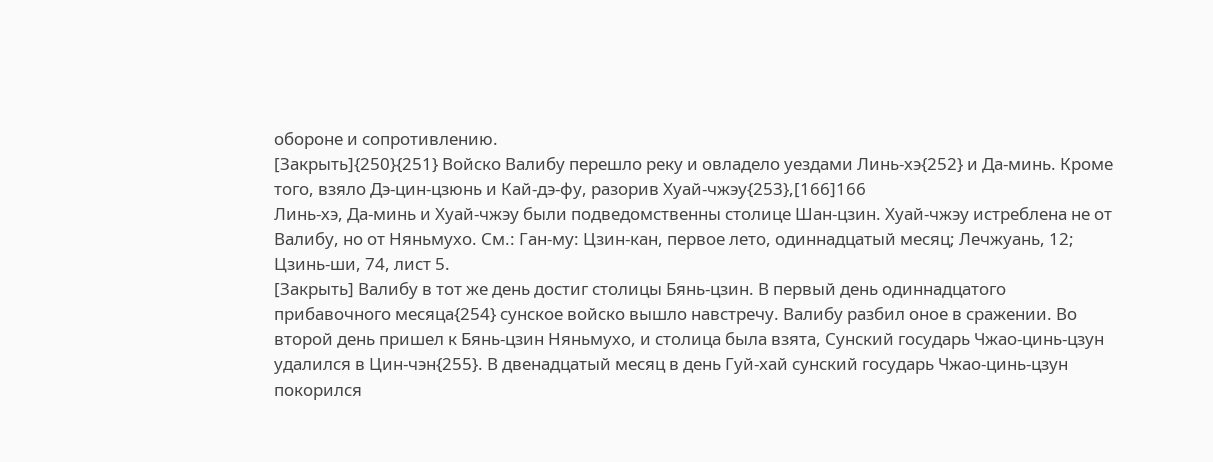обороне и сопротивлению.
[Закрыть]{250}{251} Войско Валибу перешло реку и овладело уездами Линь-хэ{252} и Да-минь. Кроме того, взяло Дэ-цин-цзюнь и Кай-дэ-фу, разорив Хуай-чжэу{253},[166]166
Линь-хэ, Да-минь и Хуай-чжэу были подведомственны столице Шан-цзин. Хуай-чжэу истреблена не от Валибу, но от Няньмухо. См.: Ган-му: Цзин-кан, первое лето, одиннадцатый месяц; Лечжуань, 12; Цзинь-ши, 74, лист 5.
[Закрыть] Валибу в тот же день достиг столицы Бянь-цзин. В первый день одиннадцатого прибавочного месяца{254} сунское войско вышло навстречу. Валибу разбил оное в сражении. Во второй день пришел к Бянь-цзин Няньмухо, и столица была взята, Сунский государь Чжао-цинь-цзун удалился в Цин-чэн{255}. В двенадцатый месяц в день Гуй-хай сунский государь Чжао-цинь-цзун покорился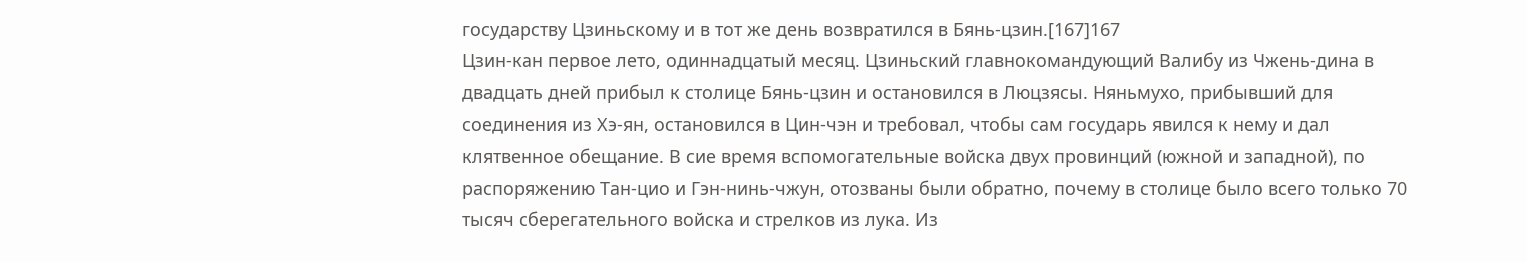государству Цзиньскому и в тот же день возвратился в Бянь-цзин.[167]167
Цзин-кан первое лето, одиннадцатый месяц. Цзиньский главнокомандующий Валибу из Чжень-дина в двадцать дней прибыл к столице Бянь-цзин и остановился в Люцзясы. Няньмухо, прибывший для соединения из Хэ-ян, остановился в Цин-чэн и требовал, чтобы сам государь явился к нему и дал клятвенное обещание. В сие время вспомогательные войска двух провинций (южной и западной), по распоряжению Тан-цио и Гэн-нинь-чжун, отозваны были обратно, почему в столице было всего только 70 тысяч сберегательного войска и стрелков из лука. Из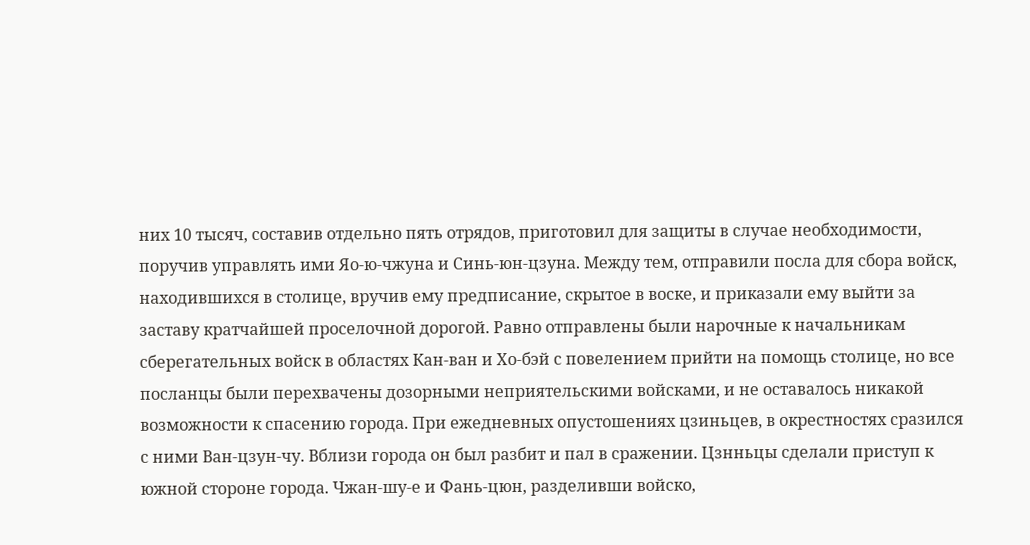них 10 тысяч, составив отдельно пять отрядов, приготовил для защиты в случае необходимости, поручив управлять ими Яо-ю-чжуна и Синь-юн-цзуна. Между тем, отправили посла для сбора войск, находившихся в столице, вручив ему предписание, скрытое в воске, и приказали ему выйти за заставу кратчайшей проселочной дорогой. Равно отправлены были нарочные к начальникам сберегательных войск в областях Кан-ван и Хо-бэй с повелением прийти на помощь столице, но все посланцы были перехвачены дозорными неприятельскими войсками, и не оставалось никакой возможности к спасению города. При ежедневных опустошениях цзиньцев, в окрестностях сразился с ними Ван-цзун-чу. Вблизи города он был разбит и пал в сражении. Цзнньцы сделали приступ к южной стороне города. Чжан-шу-е и Фань-цюн, разделивши войско,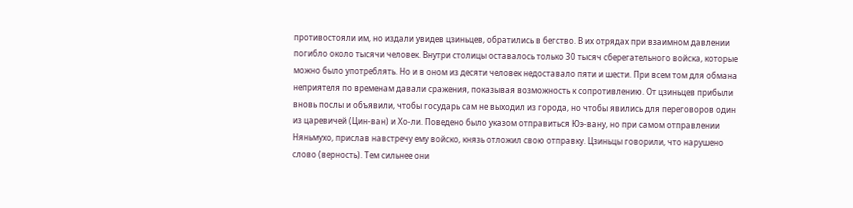противостояли им, но издали увидев цзиньцев, обратились в бегство. В их отрядах при взаимном давлении погибло около тысячи человек. Внутри столицы оставалось только 30 тысяч сберегательного войска, которые можно было употреблять. Но и в оном из десяти человек недоставало пяти и шести. При всем том для обмана неприятеля по временам давали сражения, показывая возможность к сопротивлению. От цзиньцев прибыли вновь послы и объявили, чтобы государь сам не выходил из города, но чтобы явились для переговоров один из царевичей (Цин-ван) и Хо-ли. Поведено было указом отправиться Юэ-вану, но при самом отправлении Няньмухо, прислав навстречу ему войско, князь отложил свою отправку. Цзиньцы говорили, что нарушено слово (верность). Тем сильнее они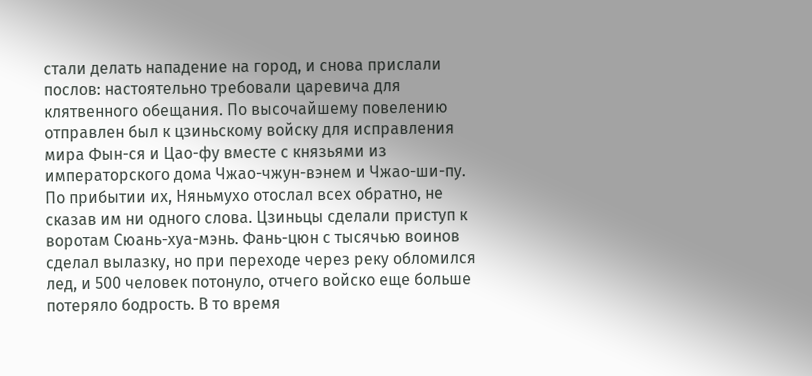стали делать нападение на город, и снова прислали послов: настоятельно требовали царевича для клятвенного обещания. По высочайшему повелению отправлен был к цзиньскому войску для исправления мира Фын-ся и Цао-фу вместе с князьями из императорского дома Чжао-чжун-вэнем и Чжао-ши-пу. По прибытии их, Няньмухо отослал всех обратно, не сказав им ни одного слова. Цзиньцы сделали приступ к воротам Сюань-хуа-мэнь. Фань-цюн с тысячью воинов сделал вылазку, но при переходе через реку обломился лед, и 500 человек потонуло, отчего войско еще больше потеряло бодрость. В то время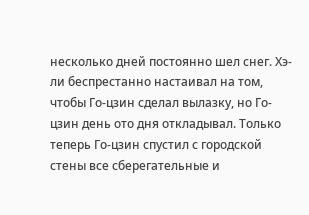несколько дней постоянно шел снег. Хэ-ли беспрестанно настаивал на том, чтобы Го-цзин сделал вылазку, но Го-цзин день ото дня откладывал. Только теперь Го-цзин спустил с городской стены все сберегательные и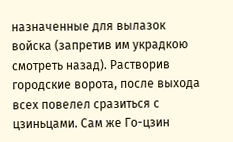назначенные для вылазок войска (запретив им украдкою смотреть назад). Растворив городские ворота, после выхода всех повелел сразиться с цзиньцами. Сам же Го-цзин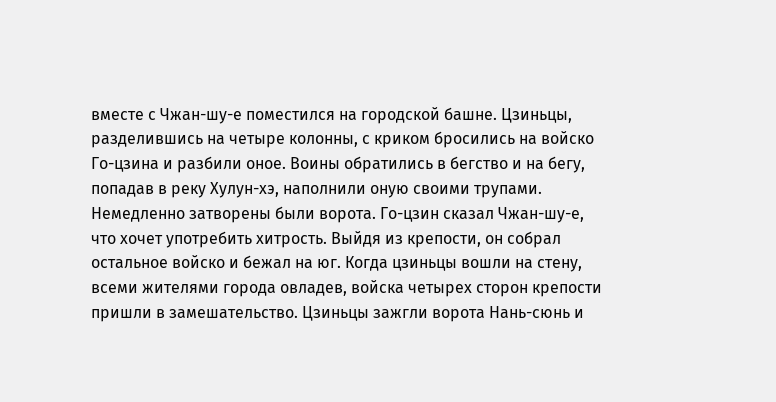вместе с Чжан-шу-е поместился на городской башне. Цзиньцы, разделившись на четыре колонны, с криком бросились на войско Го-цзина и разбили оное. Воины обратились в бегство и на бегу, попадав в реку Хулун-хэ, наполнили оную своими трупами. Немедленно затворены были ворота. Го-цзин сказал Чжан-шу-е, что хочет употребить хитрость. Выйдя из крепости, он собрал остальное войско и бежал на юг. Когда цзиньцы вошли на стену, всеми жителями города овладев, войска четырех сторон крепости пришли в замешательство. Цзиньцы зажгли ворота Нань-сюнь и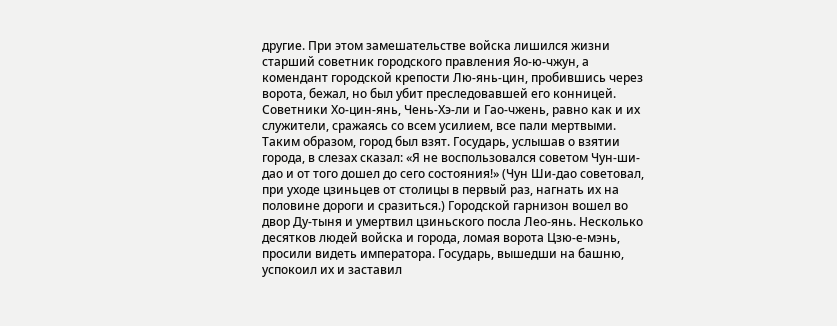другие. При этом замешательстве войска лишился жизни старший советник городского правления Яо-ю-чжун, а комендант городской крепости Лю-янь-цин, пробившись через ворота, бежал, но был убит преследовавшей его конницей. Советники Хо-цин-янь, Чень-Хэ-ли и Гао-чжень, равно как и их служители, сражаясь со всем усилием, все пали мертвыми. Таким образом, город был взят. Государь, услышав о взятии города, в слезах сказал: «Я не воспользовался советом Чун-ши-дао и от того дошел до сего состояния!» (Чун Ши-дао советовал, при уходе цзиньцев от столицы в первый раз, нагнать их на половине дороги и сразиться.) Городской гарнизон вошел во двор Ду-тыня и умертвил цзиньского посла Лео-янь. Несколько десятков людей войска и города, ломая ворота Цзю-е-мэнь, просили видеть императора. Государь, вышедши на башню, успокоил их и заставил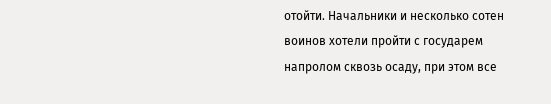отойти. Начальники и несколько сотен воинов хотели пройти с государем напролом сквозь осаду, при этом все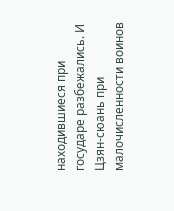находившиеся при государе разбежались. И Цзян-сюань при малочисленности воинов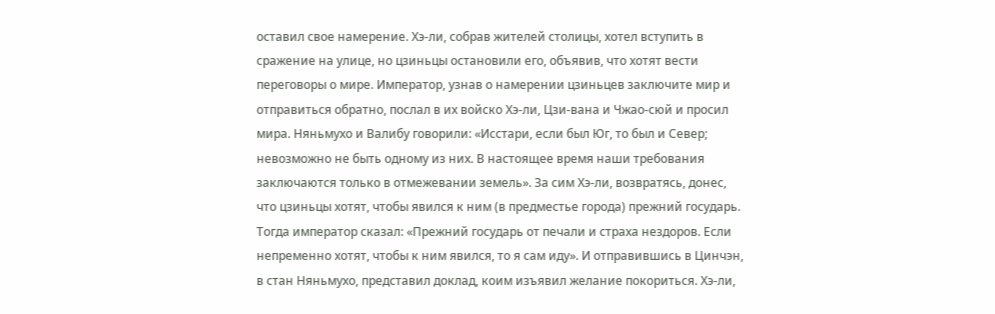оставил свое намерение. Хэ-ли, собрав жителей столицы, хотел вступить в сражение на улице, но цзиньцы остановили его, объявив, что хотят вести переговоры о мире. Император, узнав о намерении цзиньцев заключите мир и отправиться обратно, послал в их войско Хэ-ли, Цзи-вана и Чжао-сюй и просил мира. Няньмухо и Валибу говорили: «Исстари, если был Юг, то был и Север; невозможно не быть одному из них. В настоящее время наши требования заключаются только в отмежевании земель». За сим Хэ-ли, возвратясь, донес, что цзиньцы хотят, чтобы явился к ним (в предместье города) прежний государь. Тогда император сказал: «Прежний государь от печали и страха нездоров. Если непременно хотят, чтобы к ним явился, то я сам иду». И отправившись в Цинчэн, в стан Няньмухо, представил доклад, коим изъявил желание покориться. Хэ-ли,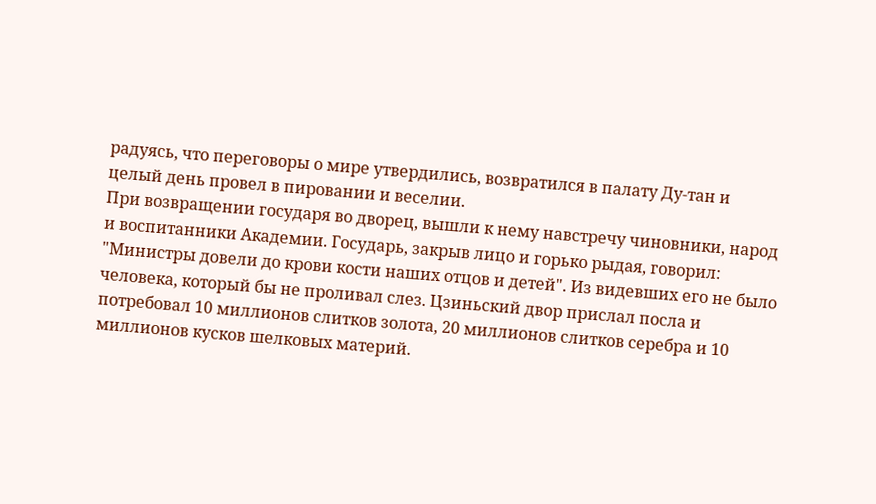радуясь, что переговоры о мире утвердились, возвратился в палату Ду-тан и целый день провел в пировании и веселии.
При возвращении государя во дворец, вышли к нему навстречу чиновники, народ и воспитанники Академии. Государь, закрыв лицо и горько рыдая, говорил: "Министры довели до крови кости наших отцов и детей". Из видевших его не было человека, который бы не проливал слез. Цзиньский двор прислал посла и потребовал 10 миллионов слитков золота, 20 миллионов слитков серебра и 10 миллионов кусков шелковых материй.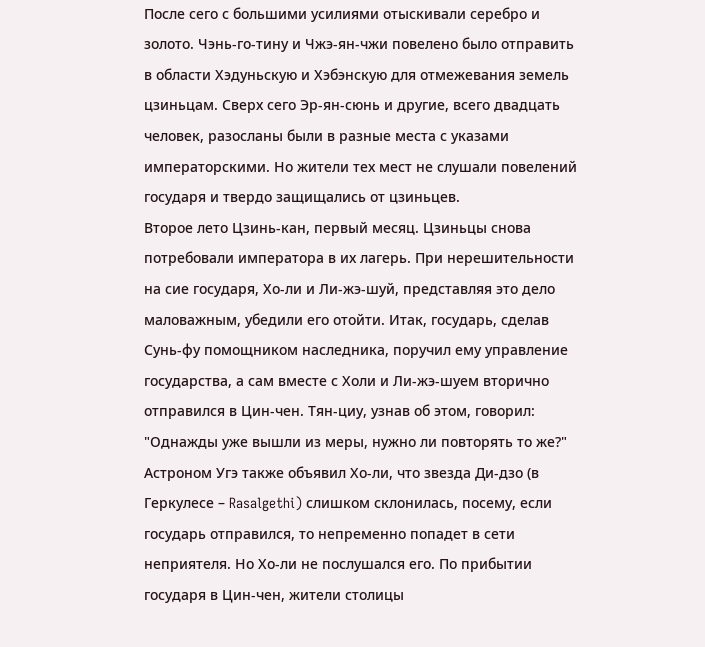После сего с большими усилиями отыскивали серебро и золото. Чэнь-го-тину и Чжэ-ян-чжи повелено было отправить в области Хэдуньскую и Хэбэнскую для отмежевания земель цзиньцам. Сверх сего Эр-ян-сюнь и другие, всего двадцать человек, разосланы были в разные места с указами императорскими. Но жители тех мест не слушали повелений государя и твердо защищались от цзиньцев.
Второе лето Цзинь-кан, первый месяц. Цзиньцы снова потребовали императора в их лагерь. При нерешительности на сие государя, Хо-ли и Ли-жэ-шуй, представляя это дело маловажным, убедили его отойти. Итак, государь, сделав Сунь-фу помощником наследника, поручил ему управление государства, а сам вместе с Холи и Ли-жэ-шуем вторично отправился в Цин-чен. Тян-циу, узнав об этом, говорил: "Однажды уже вышли из меры, нужно ли повторять то же?" Астроном Угэ также объявил Хо-ли, что звезда Ди-дзо (в Геркулесе – Rasalgethi) слишком склонилась, посему, если государь отправился, то непременно попадет в сети неприятеля. Но Хо-ли не послушался его. По прибытии государя в Цин-чен, жители столицы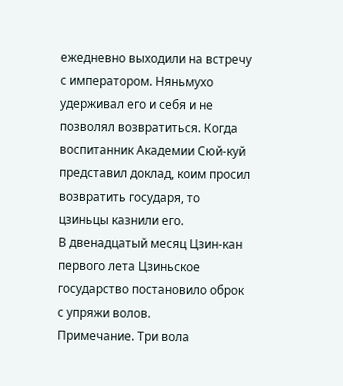ежедневно выходили на встречу с императором. Няньмухо удерживал его и себя и не позволял возвратиться. Когда воспитанник Академии Сюй-куй представил доклад, коим просил возвратить государя, то цзиньцы казнили его.
В двенадцатый месяц Цзин-кан первого лета Цзиньское государство постановило оброк с упряжи волов.
Примечание. Три вола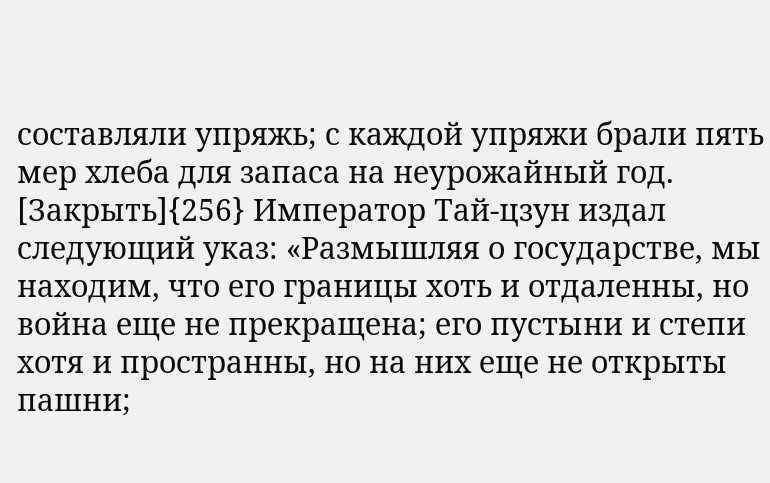составляли упряжь; с каждой упряжи брали пять мер хлеба для запаса на неурожайный год.
[Закрыть]{256} Император Тай-цзун издал следующий указ: «Размышляя о государстве, мы находим, что его границы хоть и отдаленны, но война еще не прекращена; его пустыни и степи хотя и пространны, но на них еще не открыты пашни;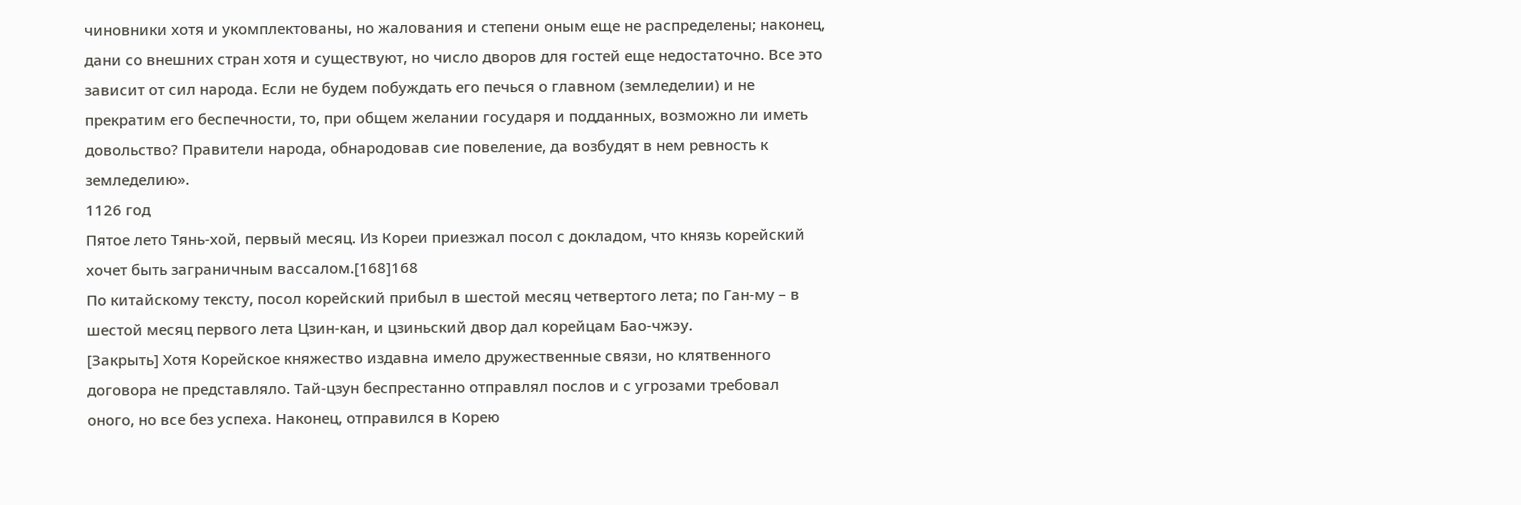чиновники хотя и укомплектованы, но жалования и степени оным еще не распределены; наконец, дани со внешних стран хотя и существуют, но число дворов для гостей еще недостаточно. Все это зависит от сил народа. Если не будем побуждать его печься о главном (земледелии) и не прекратим его беспечности, то, при общем желании государя и подданных, возможно ли иметь довольство? Правители народа, обнародовав сие повеление, да возбудят в нем ревность к земледелию».
1126 год
Пятое лето Тянь-хой, первый месяц. Из Кореи приезжал посол с докладом, что князь корейский хочет быть заграничным вассалом.[168]168
По китайскому тексту, посол корейский прибыл в шестой месяц четвертого лета; по Ган-му – в шестой месяц первого лета Цзин-кан, и цзиньский двор дал корейцам Бао-чжэу.
[Закрыть] Хотя Корейское княжество издавна имело дружественные связи, но клятвенного договора не представляло. Тай-цзун беспрестанно отправлял послов и с угрозами требовал оного, но все без успеха. Наконец, отправился в Корею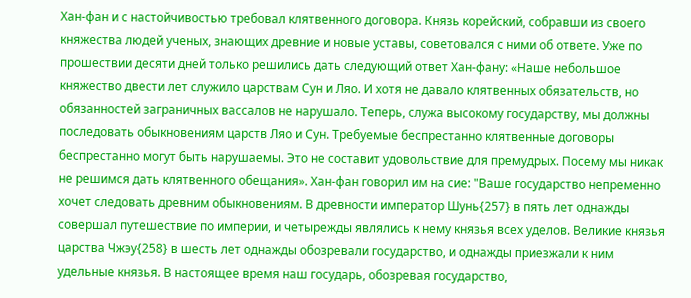Хан-фан и с настойчивостью требовал клятвенного договора. Князь корейский, собравши из своего княжества людей ученых, знающих древние и новые уставы, советовался с ними об ответе. Уже по прошествии десяти дней только решились дать следующий ответ Хан-фану: «Наше небольшое княжество двести лет служило царствам Сун и Ляо. И хотя не давало клятвенных обязательств, но обязанностей заграничных вассалов не нарушало. Теперь, служа высокому государству, мы должны последовать обыкновениям царств Ляо и Сун. Требуемые беспрестанно клятвенные договоры беспрестанно могут быть нарушаемы. Это не составит удовольствие для премудрых. Посему мы никак не решимся дать клятвенного обещания». Хан-фан говорил им на сие: "Ваше государство непременно хочет следовать древним обыкновениям. В древности император Шунь{257} в пять лет однажды совершал путешествие по империи, и четырежды являлись к нему князья всех уделов. Великие князья царства Чжэу{258} в шесть лет однажды обозревали государство, и однажды приезжали к ним удельные князья. В настоящее время наш государь, обозревая государство,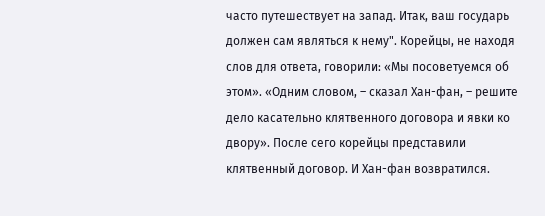часто путешествует на запад. Итак, ваш государь должен сам являться к нему". Корейцы, не находя слов для ответа, говорили: «Мы посоветуемся об этом». «Одним словом, – сказал Хан-фан, – решите дело касательно клятвенного договора и явки ко двору». После сего корейцы представили клятвенный договор. И Хан-фан возвратился.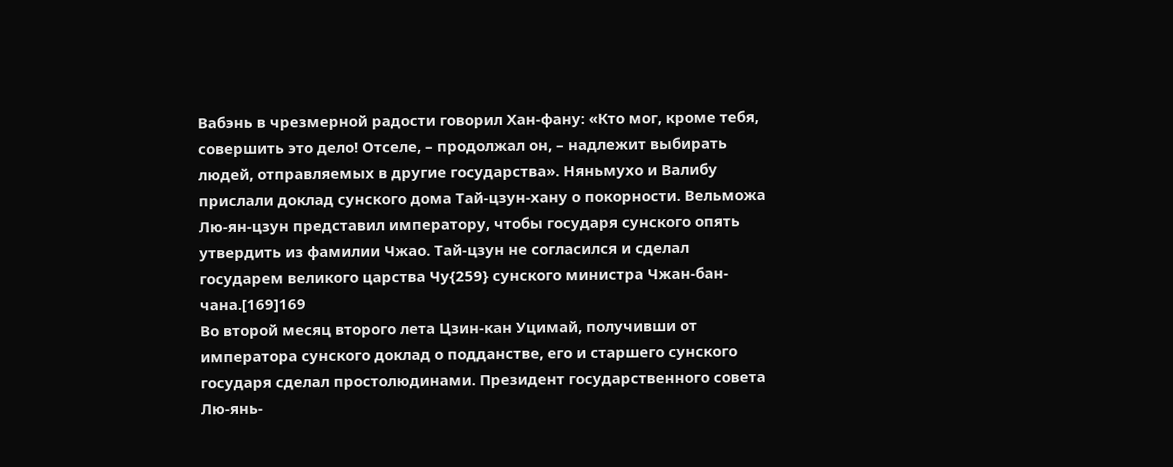Вабэнь в чрезмерной радости говорил Хан-фану: «Кто мог, кроме тебя, совершить это дело! Отселе, – продолжал он, – надлежит выбирать людей, отправляемых в другие государства». Няньмухо и Валибу прислали доклад сунского дома Тай-цзун-хану о покорности. Вельможа Лю-ян-цзун представил императору, чтобы государя сунского опять утвердить из фамилии Чжао. Тай-цзун не согласился и сделал государем великого царства Чу{259} сунского министра Чжан-бан-чана.[169]169
Во второй месяц второго лета Цзин-кан Уцимай, получивши от императора сунского доклад о подданстве, его и старшего сунского государя сделал простолюдинами. Президент государственного совета Лю-янь-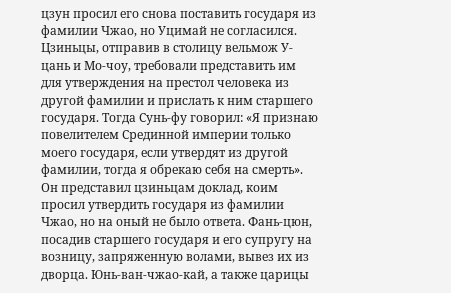цзун просил его снова поставить государя из фамилии Чжао, но Уцимай не согласился. Цзиньцы, отправив в столицу вельмож У-цань и Мо-чоу, требовали представить им для утверждения на престол человека из другой фамилии и прислать к ним старшего государя. Тогда Сунь-фу говорил: «Я признаю повелителем Срединной империи только моего государя, если утвердят из другой фамилии, тогда я обрекаю себя на смерть». Он представил цзиньцам доклад, коим просил утвердить государя из фамилии Чжао, но на оный не было ответа. Фань-цюн, посадив старшего государя и его супругу на возницу, запряженную волами, вывез их из дворца. Юнь-ван-чжао-кай, а также царицы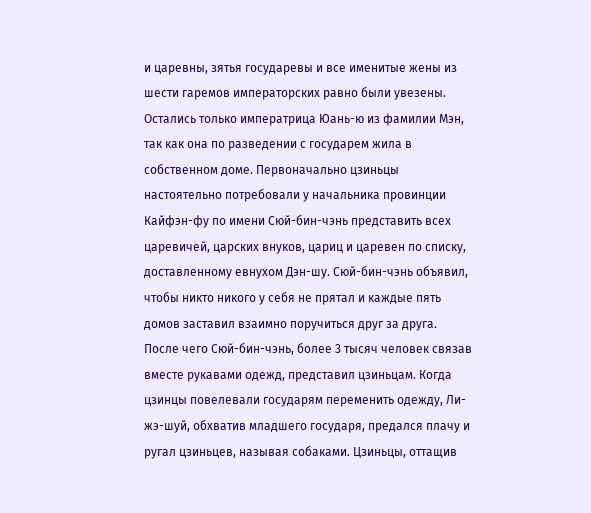и царевны, зятья государевы и все именитые жены из шести гаремов императорских равно были увезены. Остались только императрица Юань-ю из фамилии Мэн, так как она по разведении с государем жила в собственном доме. Первоначально цзиньцы настоятельно потребовали у начальника провинции Кайфэн-фу по имени Сюй-бин-чэнь представить всех царевичей, царских внуков, цариц и царевен по списку, доставленному евнухом Дэн-шу. Сюй-бин-чэнь объявил, чтобы никто никого у себя не прятал и каждые пять домов заставил взаимно поручиться друг за друга. После чего Сюй-бин-чэнь, более 3 тысяч человек связав вместе рукавами одежд, представил цзиньцам. Когда цзинцы повелевали государям переменить одежду, Ли-жэ-шуй, обхватив младшего государя, предался плачу и ругал цзиньцев, называя собаками. Цзиньцы, оттащив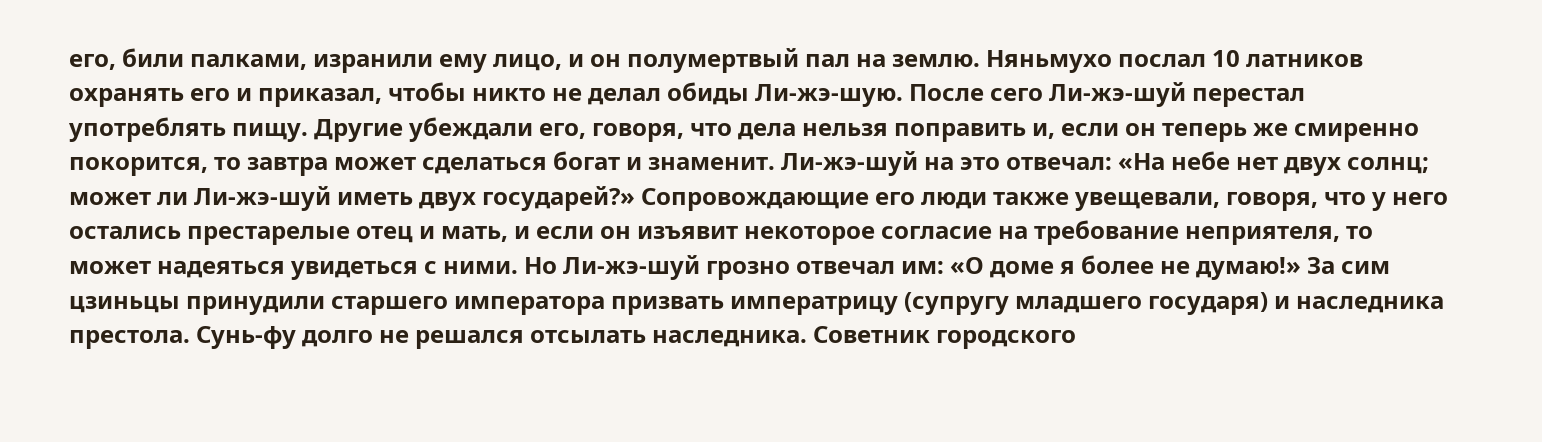его, били палками, изранили ему лицо, и он полумертвый пал на землю. Няньмухо послал 10 латников охранять его и приказал, чтобы никто не делал обиды Ли-жэ-шую. После сего Ли-жэ-шуй перестал употреблять пищу. Другие убеждали его, говоря, что дела нельзя поправить и, если он теперь же смиренно покорится, то завтра может сделаться богат и знаменит. Ли-жэ-шуй на это отвечал: «На небе нет двух солнц; может ли Ли-жэ-шуй иметь двух государей?» Сопровождающие его люди также увещевали, говоря, что у него остались престарелые отец и мать, и если он изъявит некоторое согласие на требование неприятеля, то может надеяться увидеться с ними. Но Ли-жэ-шуй грозно отвечал им: «О доме я более не думаю!» За сим цзиньцы принудили старшего императора призвать императрицу (супругу младшего государя) и наследника престола. Сунь-фу долго не решался отсылать наследника. Советник городского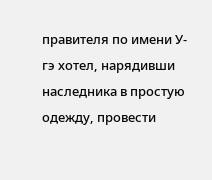правителя по имени У-гэ хотел, нарядивши наследника в простую одежду, провести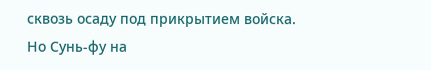сквозь осаду под прикрытием войска. Но Сунь-фу на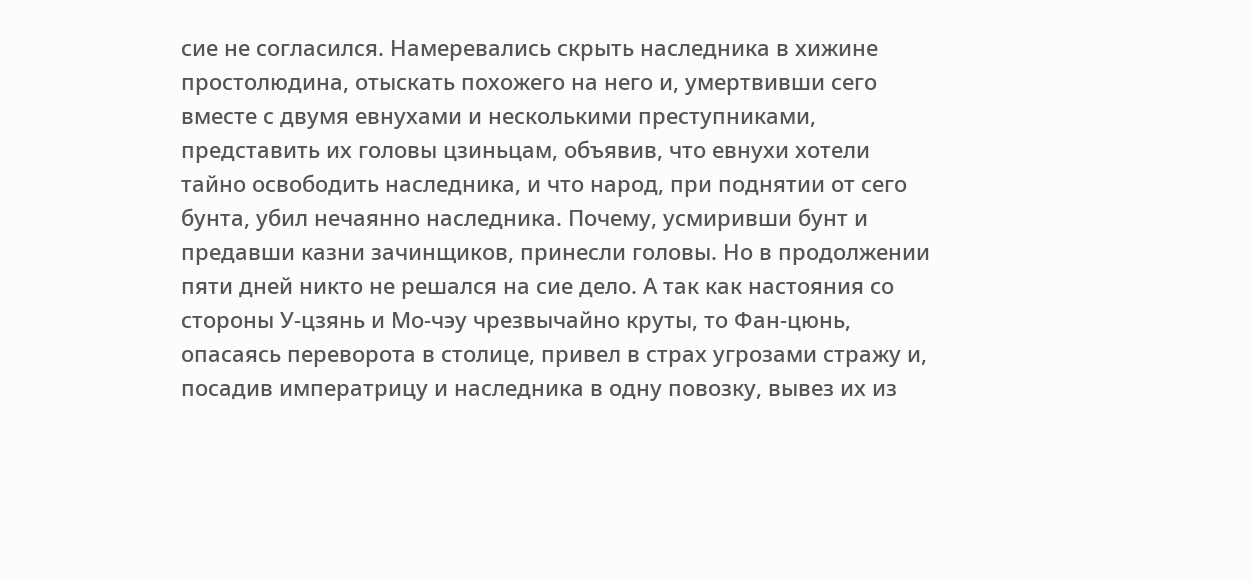сие не согласился. Намеревались скрыть наследника в хижине простолюдина, отыскать похожего на него и, умертвивши сего вместе с двумя евнухами и несколькими преступниками, представить их головы цзиньцам, объявив, что евнухи хотели тайно освободить наследника, и что народ, при поднятии от сего бунта, убил нечаянно наследника. Почему, усмиривши бунт и предавши казни зачинщиков, принесли головы. Но в продолжении пяти дней никто не решался на сие дело. А так как настояния со стороны У-цзянь и Мо-чэу чрезвычайно круты, то Фан-цюнь, опасаясь переворота в столице, привел в страх угрозами стражу и, посадив императрицу и наследника в одну повозку, вывез их из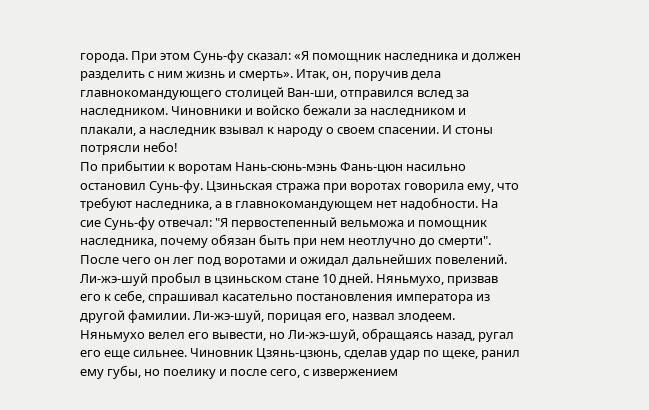города. При этом Сунь-фу сказал: «Я помощник наследника и должен разделить с ним жизнь и смерть». Итак, он, поручив дела главнокомандующего столицей Ван-ши, отправился вслед за наследником. Чиновники и войско бежали за наследником и плакали, а наследник взывал к народу о своем спасении. И стоны потрясли небо!
По прибытии к воротам Нань-сюнь-мэнь Фань-цюн насильно остановил Сунь-фу. Цзиньская стража при воротах говорила ему, что требуют наследника, а в главнокомандующем нет надобности. На сие Сунь-фу отвечал: "Я первостепенный вельможа и помощник наследника, почему обязан быть при нем неотлучно до смерти". После чего он лег под воротами и ожидал дальнейших повелений. Ли-жэ-шуй пробыл в цзиньском стане 10 дней. Няньмухо, призвав его к себе, спрашивал касательно постановления императора из другой фамилии. Ли-жэ-шуй, порицая его, назвал злодеем. Няньмухо велел его вывести, но Ли-жэ-шуй, обращаясь назад, ругал его еще сильнее. Чиновник Цзянь-цзюнь, сделав удар по щеке, ранил ему губы, но поелику и после сего, с извержением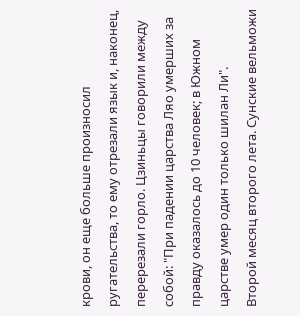крови, он еще больше произносил ругательства, то ему отрезали язык и, наконец, перерезали горло. Цзиньцы говорили между собой: "При падении царства Ляо умерших за правду оказалось до 10 человек; в Южном царстве умер один только шилан Ли".
Второй месяц второго лета. Сунские вельможи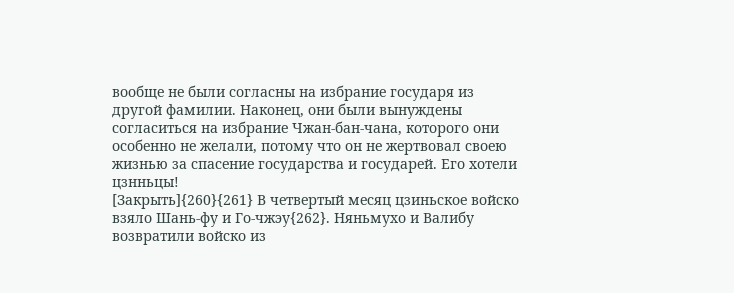вообще не были согласны на избрание государя из другой фамилии. Наконец, они были вынуждены согласиться на избрание Чжан-бан-чана, которого они особенно не желали, потому что он не жертвовал своею жизнью за спасение государства и государей. Его хотели цзнньцы!
[Закрыть]{260}{261} В четвертый месяц цзиньское войско взяло Шань-фу и Го-чжэу{262}. Няньмухо и Валибу возвратили войско из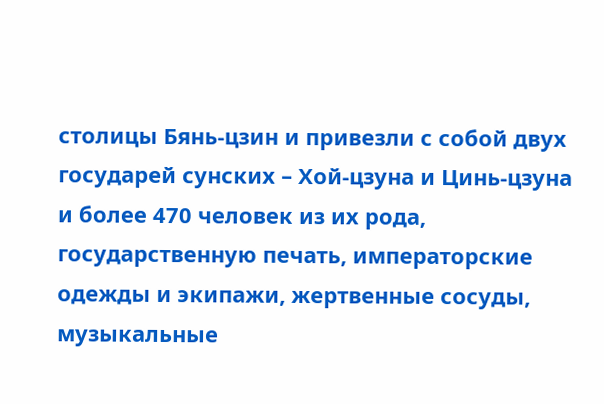столицы Бянь-цзин и привезли с собой двух государей сунских – Хой-цзуна и Цинь-цзуна и более 470 человек из их рода, государственную печать, императорские одежды и экипажи, жертвенные сосуды, музыкальные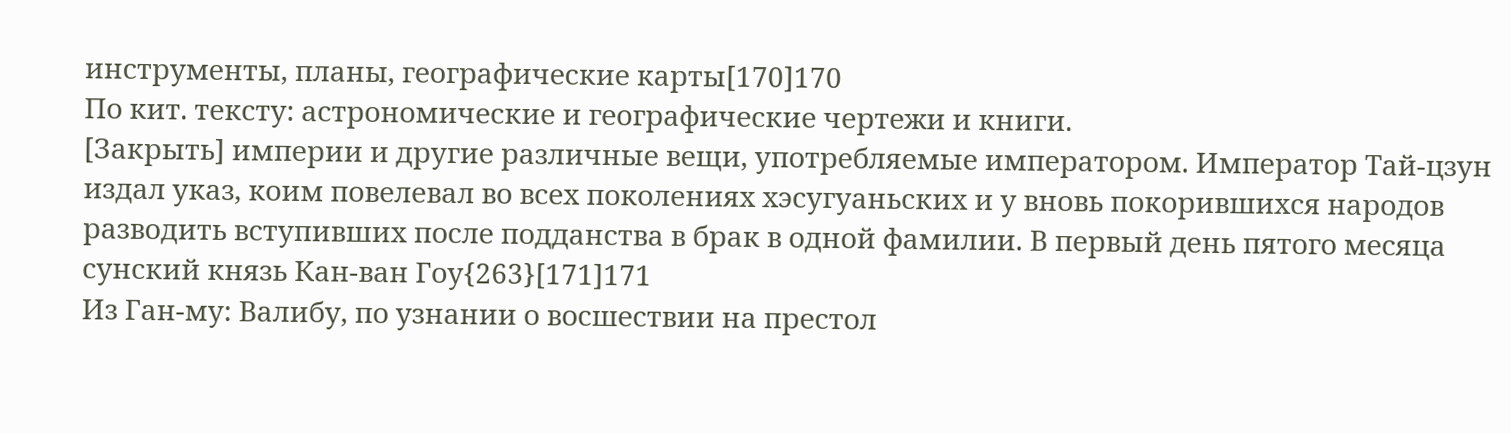инструменты, планы, географические карты[170]170
По кит. тексту: астрономические и географические чертежи и книги.
[Закрыть] империи и другие различные вещи, употребляемые императором. Император Тай-цзун издал указ, коим повелевал во всех поколениях хэсугуаньских и у вновь покорившихся народов разводить вступивших после подданства в брак в одной фамилии. В первый день пятого месяца сунский князь Кан-ван Гоу{263}[171]171
Из Ган-му: Валибу, по узнании о восшествии на престол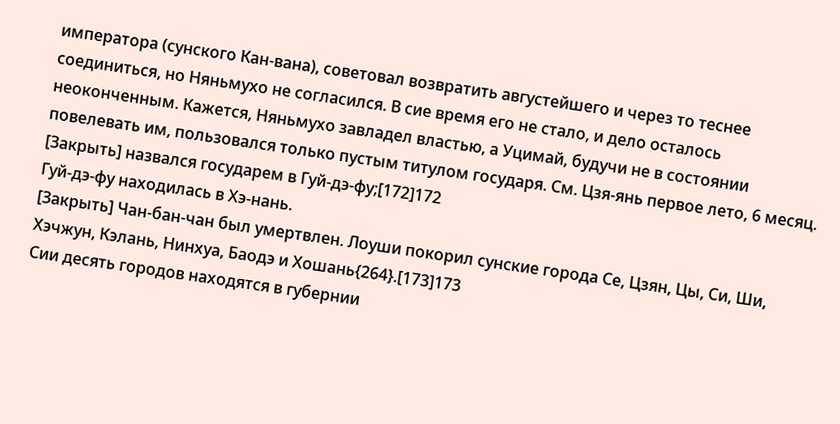императора (сунского Кан-вана), советовал возвратить августейшего и через то теснее соединиться, но Няньмухо не согласился. В сие время его не стало, и дело осталось неоконченным. Кажется, Няньмухо завладел властью, а Уцимай, будучи не в состоянии повелевать им, пользовался только пустым титулом государя. См. Цзя-янь первое лето, 6 месяц.
[Закрыть] назвался государем в Гуй-дэ-фу;[172]172
Гуй-дэ-фу находилась в Хэ-нань.
[Закрыть] Чан-бан-чан был умертвлен. Лоуши покорил сунские города Се, Цзян, Цы, Си, Ши, Хэчжун, Кэлань, Нинхуа, Баодэ и Хошань{264}.[173]173
Сии десять городов находятся в губернии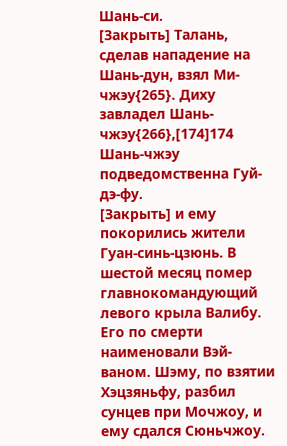Шань-си.
[Закрыть] Талань, сделав нападение на Шань-дун, взял Ми-чжэу{265}. Диху завладел Шань-чжэу{266},[174]174
Шань-чжэу подведомственна Гуй-дэ-фу.
[Закрыть] и ему покорились жители Гуан-синь-цзюнь. В шестой месяц помер главнокомандующий левого крыла Валибу. Его по смерти наименовали Вэй-ваном. Шэму, по взятии Хэцзяньфу, разбил сунцев при Мочжоу, и ему сдался Сюньчжоу.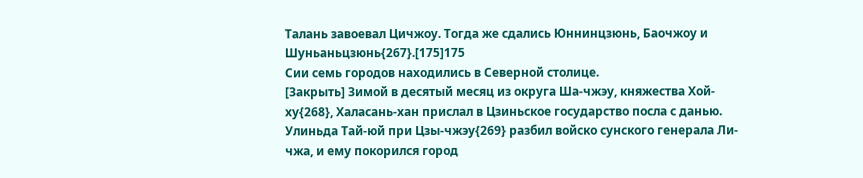Талань завоевал Цичжоу. Тогда же сдались Юннинцзюнь, Баочжоу и Шуньаньцзюнь{267}.[175]175
Сии семь городов находились в Северной столице.
[Закрыть] Зимой в десятый месяц из округа Ша-чжэу, княжества Хой-ху{268}, Халасань-хан прислал в Цзиньское государство посла с данью. Улиньда Тай-юй при Цзы-чжэу{269} разбил войско сунского генерала Ли-чжа, и ему покорился город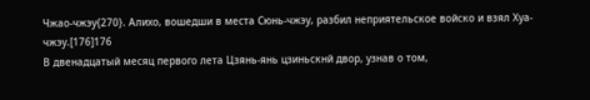Чжао-чжэу{270}. Алихо, вошедши в места Сюнь-чжэу, разбил неприятельское войско и взял Хуа-чжэу.[176]176
В двенадцатый месяц первого лета Цзянь-янь цзиньскнй двор, узнав о том,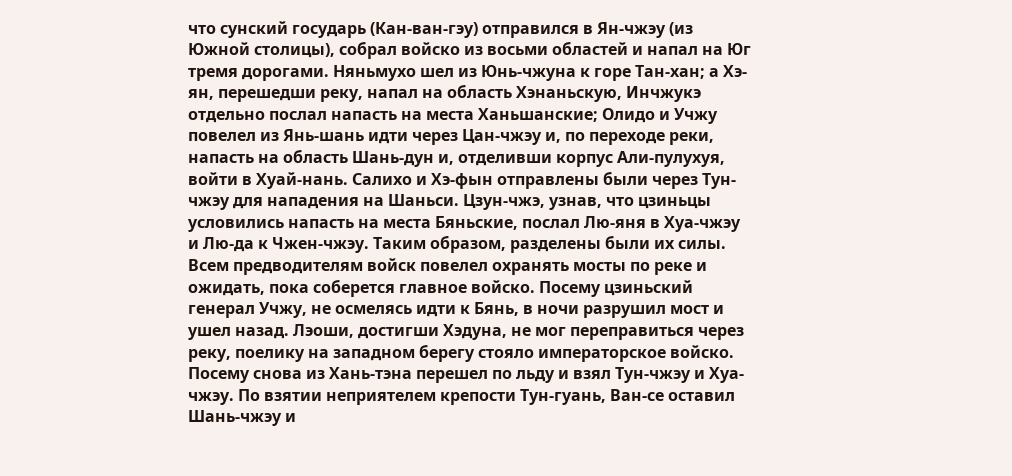что сунский государь (Кан-ван-гэу) отправился в Ян-чжэу (из Южной столицы), собрал войско из восьми областей и напал на Юг тремя дорогами. Няньмухо шел из Юнь-чжуна к горе Тан-хан; а Хэ-ян, перешедши реку, напал на область Хэнаньскую, Инчжукэ отдельно послал напасть на места Ханьшанские; Олидо и Учжу повелел из Янь-шань идти через Цан-чжэу и, по переходе реки, напасть на область Шань-дун и, отделивши корпус Али-пулухуя, войти в Хуай-нань. Салихо и Хэ-фын отправлены были через Тун-чжэу для нападения на Шаньси. Цзун-чжэ, узнав, что цзиньцы условились напасть на места Бяньские, послал Лю-яня в Хуа-чжэу и Лю-да к Чжен-чжэу. Таким образом, разделены были их силы. Всем предводителям войск повелел охранять мосты по реке и ожидать, пока соберется главное войско. Посему цзиньский генерал Учжу, не осмелясь идти к Бянь, в ночи разрушил мост и ушел назад. Лэоши, достигши Хэдуна, не мог переправиться через реку, поелику на западном берегу стояло императорское войско. Посему снова из Хань-тэна перешел по льду и взял Тун-чжэу и Хуа-чжэу. По взятии неприятелем крепости Тун-гуань, Ван-се оставил Шань-чжэу и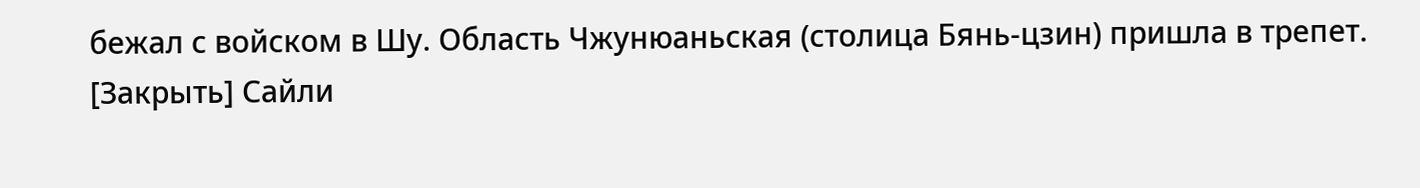бежал с войском в Шу. Область Чжунюаньская (столица Бянь-цзин) пришла в трепет.
[Закрыть] Сайли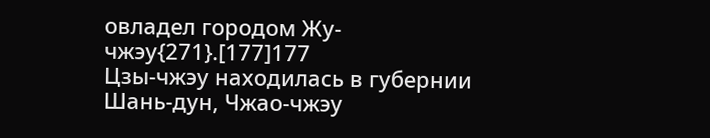овладел городом Жу-чжэу{271}.[177]177
Цзы-чжэу находилась в губернии Шань-дун, Чжао-чжэу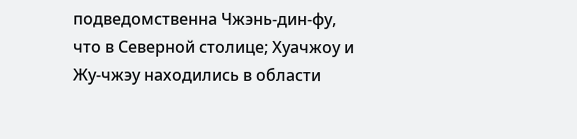подведомственна Чжэнь-дин-фу, что в Северной столице; Хуачжоу и Жу-чжэу находились в области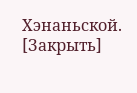Хэнаньской.
[Закрыть]